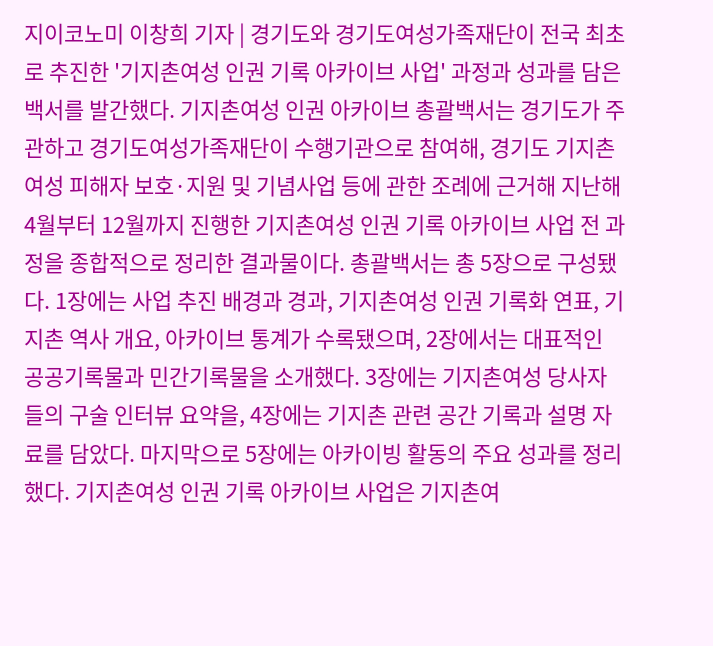지이코노미 이창희 기자 | 경기도와 경기도여성가족재단이 전국 최초로 추진한 '기지촌여성 인권 기록 아카이브 사업' 과정과 성과를 담은 백서를 발간했다. 기지촌여성 인권 아카이브 총괄백서는 경기도가 주관하고 경기도여성가족재단이 수행기관으로 참여해, 경기도 기지촌여성 피해자 보호·지원 및 기념사업 등에 관한 조례에 근거해 지난해 4월부터 12월까지 진행한 기지촌여성 인권 기록 아카이브 사업 전 과정을 종합적으로 정리한 결과물이다. 총괄백서는 총 5장으로 구성됐다. 1장에는 사업 추진 배경과 경과, 기지촌여성 인권 기록화 연표, 기지촌 역사 개요, 아카이브 통계가 수록됐으며, 2장에서는 대표적인 공공기록물과 민간기록물을 소개했다. 3장에는 기지촌여성 당사자들의 구술 인터뷰 요약을, 4장에는 기지촌 관련 공간 기록과 설명 자료를 담았다. 마지막으로 5장에는 아카이빙 활동의 주요 성과를 정리했다. 기지촌여성 인권 기록 아카이브 사업은 기지촌여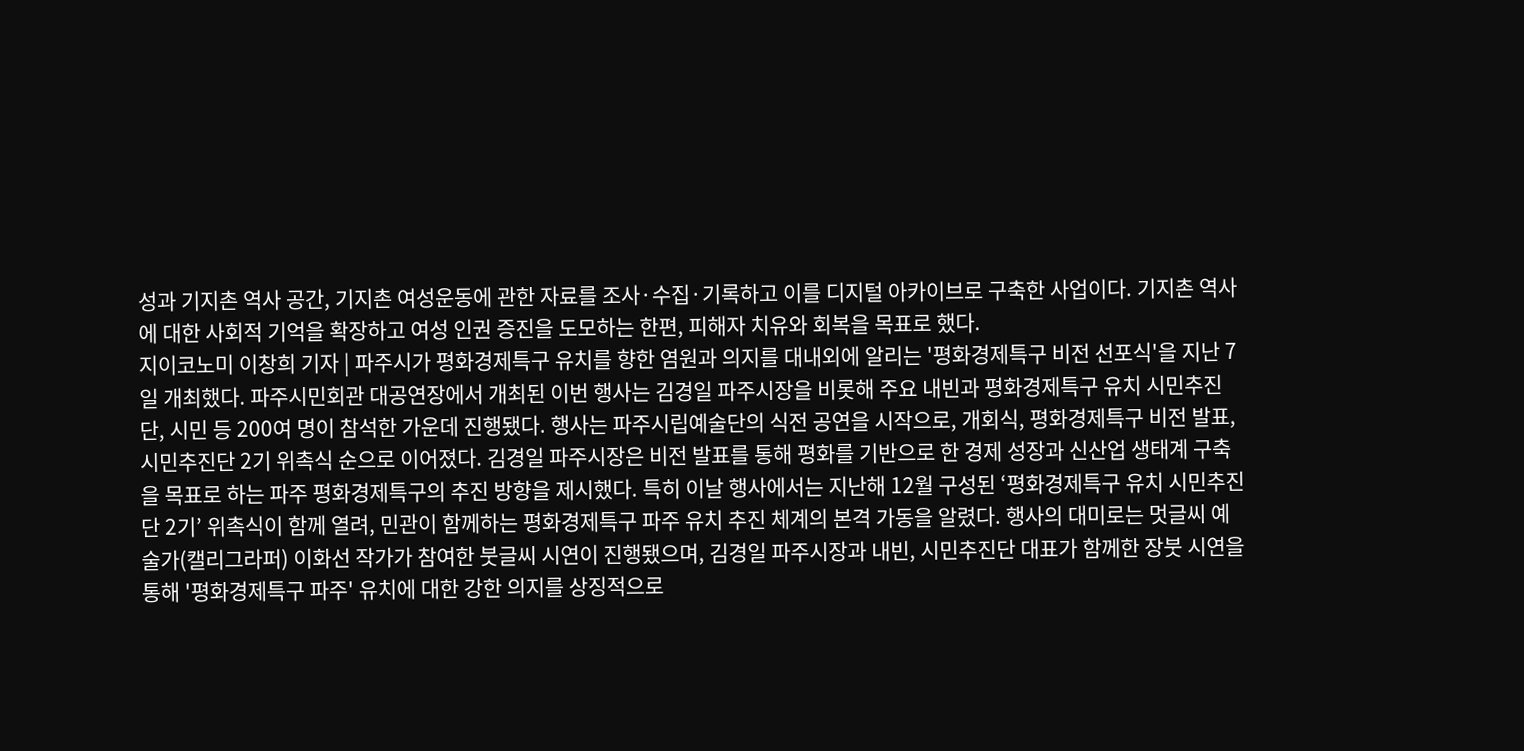성과 기지촌 역사 공간, 기지촌 여성운동에 관한 자료를 조사·수집·기록하고 이를 디지털 아카이브로 구축한 사업이다. 기지촌 역사에 대한 사회적 기억을 확장하고 여성 인권 증진을 도모하는 한편, 피해자 치유와 회복을 목표로 했다.
지이코노미 이창희 기자 | 파주시가 평화경제특구 유치를 향한 염원과 의지를 대내외에 알리는 '평화경제특구 비전 선포식'을 지난 7일 개최했다. 파주시민회관 대공연장에서 개최된 이번 행사는 김경일 파주시장을 비롯해 주요 내빈과 평화경제특구 유치 시민추진단, 시민 등 200여 명이 참석한 가운데 진행됐다. 행사는 파주시립예술단의 식전 공연을 시작으로, 개회식, 평화경제특구 비전 발표, 시민추진단 2기 위촉식 순으로 이어졌다. 김경일 파주시장은 비전 발표를 통해 평화를 기반으로 한 경제 성장과 신산업 생태계 구축을 목표로 하는 파주 평화경제특구의 추진 방향을 제시했다. 특히 이날 행사에서는 지난해 12월 구성된 ‘평화경제특구 유치 시민추진단 2기’ 위촉식이 함께 열려, 민관이 함께하는 평화경제특구 파주 유치 추진 체계의 본격 가동을 알렸다. 행사의 대미로는 멋글씨 예술가(캘리그라퍼) 이화선 작가가 참여한 붓글씨 시연이 진행됐으며, 김경일 파주시장과 내빈, 시민추진단 대표가 함께한 장붓 시연을 통해 '평화경제특구 파주' 유치에 대한 강한 의지를 상징적으로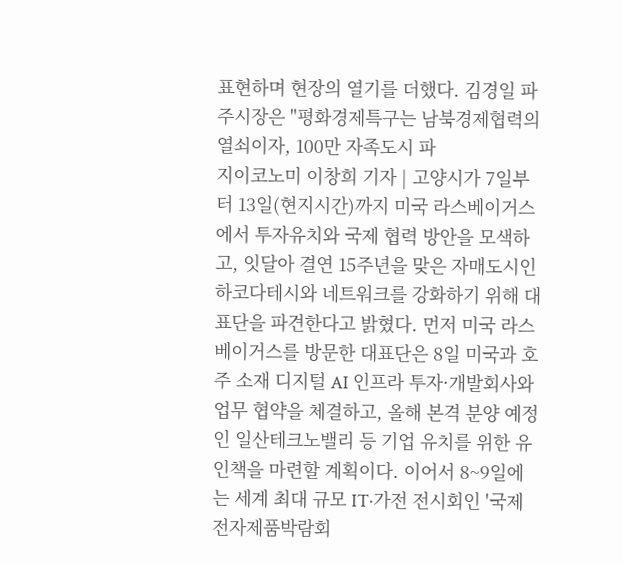표현하며 현장의 열기를 더했다. 김경일 파주시장은 "평화경제특구는 남북경제협력의 열쇠이자, 100만 자족도시 파
지이코노미 이창희 기자 | 고양시가 7일부터 13일(현지시간)까지 미국 라스베이거스에서 투자유치와 국제 협력 방안을 모색하고, 잇달아 결연 15주년을 맞은 자매도시인 하코다테시와 네트워크를 강화하기 위해 대표단을 파견한다고 밝혔다. 먼저 미국 라스베이거스를 방문한 대표단은 8일 미국과 호주 소재 디지털 AI 인프라 투자·개발회사와 업무 협약을 체결하고, 올해 본격 분양 예정인 일산테크노밸리 등 기업 유치를 위한 유인책을 마련할 계획이다. 이어서 8~9일에는 세계 최대 규모 IT·가전 전시회인 '국제전자제품박람회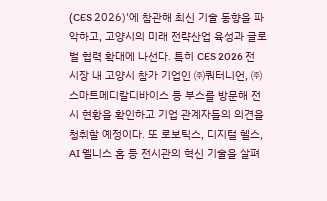(CES 2026)'에 참관해 최신 기술 동향을 파악하고, 고양시의 미래 전략산업 육성과 글로벌 협력 확대에 나선다. 특히 CES 2026 전시장 내 고양시 참가 기업인 ㈜쿼터니언, ㈜스마트메디칼디바이스 등 부스를 방문해 전시 현황을 확인하고 기업 관계자들의 의견을 청취할 예정이다. 또 로보틱스, 디지털 헬스, AI 웰니스 홈 등 전시관의 혁신 기술을 살펴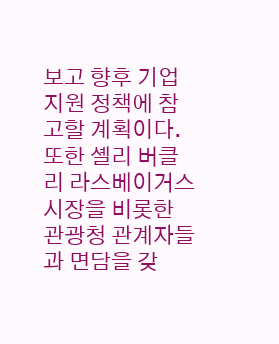보고 향후 기업 지원 정책에 참고할 계획이다. 또한 셸리 버클리 라스베이거스 시장을 비롯한 관광청 관계자들과 면담을 갖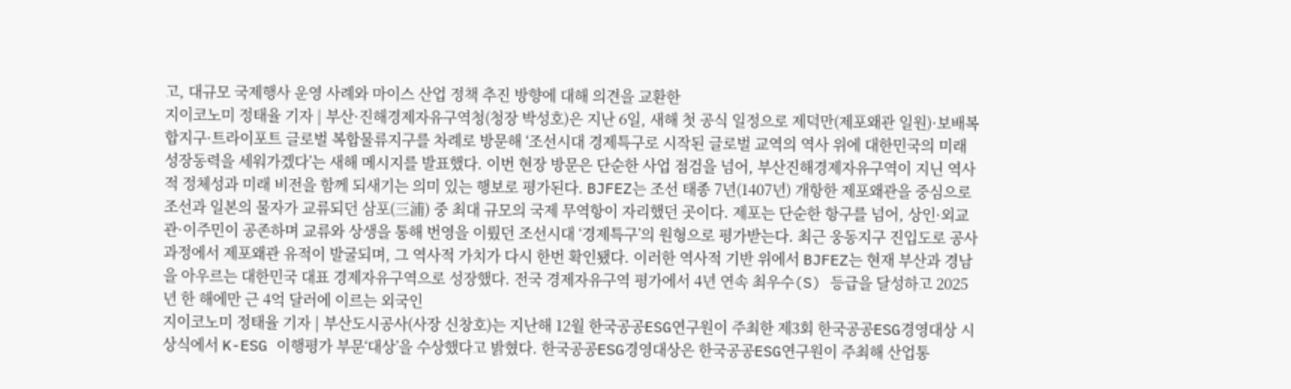고, 대규모 국제행사 운영 사례와 마이스 산업 정책 추진 방향에 대해 의견을 교환한
지이코노미 정태율 기자 | 부산·진해경제자유구역청(청장 박성호)은 지난 6일, 새해 첫 공식 일정으로 제덕만(제포왜관 일원)·보배복합지구·트라이포트 글로벌 복합물류지구를 차례로 방문해 ‘조선시대 경제특구로 시작된 글로벌 교역의 역사 위에 대한민국의 미래 성장동력을 세워가겠다’는 새해 메시지를 발표했다. 이번 현장 방문은 단순한 사업 점검을 넘어, 부산진해경제자유구역이 지닌 역사적 정체성과 미래 비전을 함께 되새기는 의미 있는 행보로 평가된다. BJFEZ는 조선 태종 7년(1407년) 개항한 제포왜관을 중심으로 조선과 일본의 물자가 교류되던 삼포(三浦) 중 최대 규모의 국제 무역항이 자리했던 곳이다. 제포는 단순한 항구를 넘어, 상인·외교관·이주민이 공존하며 교류와 상생을 통해 번영을 이뤘던 조선시대 ‘경제특구’의 원형으로 평가받는다. 최근 웅동지구 진입도로 공사 과정에서 제포왜관 유적이 발굴되며, 그 역사적 가치가 다시 한번 확인됐다. 이러한 역사적 기반 위에서 BJFEZ는 현재 부산과 경남을 아우르는 대한민국 대표 경제자유구역으로 성장했다. 전국 경제자유구역 평가에서 4년 연속 최우수(S) 등급을 달성하고 2025년 한 해에만 근 4억 달러에 이르는 외국인
지이코노미 정태율 기자 | 부산도시공사(사장 신창호)는 지난해 12월 한국공공ESG연구원이 주최한 제3회 한국공공ESG경영대상 시상식에서 K-ESG 이행평가 부문‘대상’을 수상했다고 밝혔다. 한국공공ESG경영대상은 한국공공ESG연구원이 주최해 산업통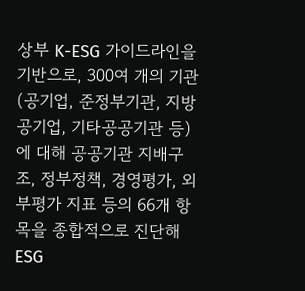상부 K-ESG 가이드라인을 기반으로, 300여 개의 기관(공기업, 준정부기관, 지방공기업, 기타공공기관 등)에 대해 공공기관 지배구조, 정부정책, 경영평가, 외부평가 지표 등의 66개 항목을 종합적으로 진단해 ESG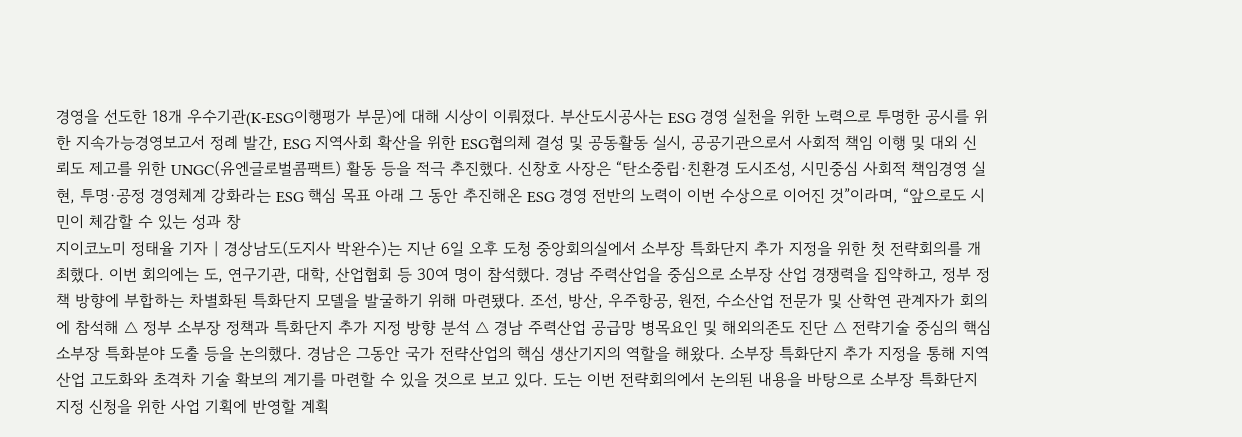경영을 선도한 18개 우수기관(K-ESG이행평가 부문)에 대해 시상이 이뤄졌다. 부산도시공사는 ESG 경영 실천을 위한 노력으로 투명한 공시를 위한 지속가능경영보고서 정례 발간, ESG 지역사회 확산을 위한 ESG협의체 결성 및 공동활동 실시, 공공기관으로서 사회적 책임 이행 및 대외 신뢰도 제고를 위한 UNGC(유엔글로벌콤팩트) 활동 등을 적극 추진했다. 신창호 사장은 “탄소중립·친환경 도시조성, 시민중심 사회적 책임경영 실현, 투명·공정 경영체계 강화라는 ESG 핵심 목표 아래 그 동안 추진해온 ESG 경영 전반의 노력이 이번 수상으로 이어진 것”이라며, “앞으로도 시민이 체감할 수 있는 성과 창
지이코노미 정태율 기자 | 경상남도(도지사 박완수)는 지난 6일 오후 도청 중앙회의실에서 소부장 특화단지 추가 지정을 위한 첫 전략회의를 개최했다. 이번 회의에는 도, 연구기관, 대학, 산업협회 등 30여 명이 참석했다. 경남 주력산업을 중심으로 소부장 산업 경쟁력을 집약하고, 정부 정책 방향에 부합하는 차별화된 특화단지 모델을 발굴하기 위해 마련됐다. 조선, 방산, 우주항공, 원전, 수소산업 전문가 및 산학연 관계자가 회의에 참석해 △ 정부 소부장 정책과 특화단지 추가 지정 방향 분석 △ 경남 주력산업 공급망 병목요인 및 해외의존도 진단 △ 전략기술 중심의 핵심 소부장 특화분야 도출 등을 논의했다. 경남은 그동안 국가 전략산업의 핵심 생산기지의 역할을 해왔다. 소부장 특화단지 추가 지정을 통해 지역산업 고도화와 초격차 기술 확보의 계기를 마련할 수 있을 것으로 보고 있다. 도는 이번 전략회의에서 논의된 내용을 바탕으로 소부장 특화단지 지정 신청을 위한 사업 기획에 반영할 계획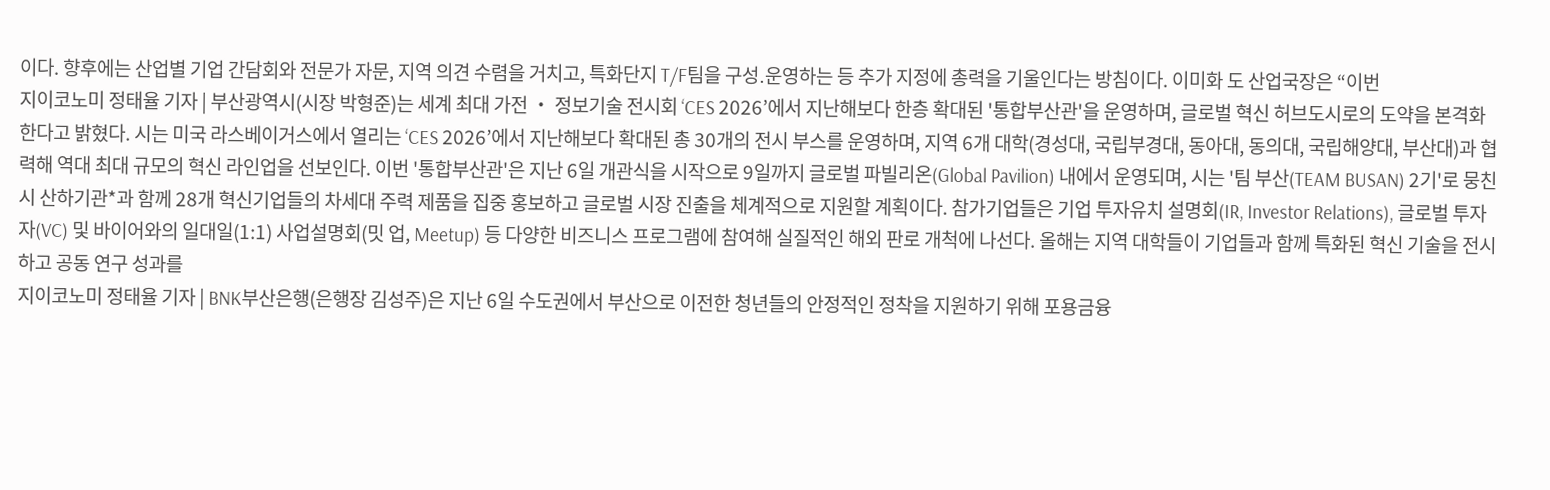이다. 향후에는 산업별 기업 간담회와 전문가 자문, 지역 의견 수렴을 거치고, 특화단지 T/F팀을 구성․운영하는 등 추가 지정에 총력을 기울인다는 방침이다. 이미화 도 산업국장은 “이번
지이코노미 정태율 기자 | 부산광역시(시장 박형준)는 세계 최대 가전 ‧ 정보기술 전시회 ‘CES 2026’에서 지난해보다 한층 확대된 '통합부산관'을 운영하며, 글로벌 혁신 허브도시로의 도약을 본격화한다고 밝혔다. 시는 미국 라스베이거스에서 열리는 ‘CES 2026’에서 지난해보다 확대된 총 30개의 전시 부스를 운영하며, 지역 6개 대학(경성대, 국립부경대, 동아대, 동의대, 국립해양대, 부산대)과 협력해 역대 최대 규모의 혁신 라인업을 선보인다. 이번 '통합부산관'은 지난 6일 개관식을 시작으로 9일까지 글로벌 파빌리온(Global Pavilion) 내에서 운영되며, 시는 '팀 부산(TEAM BUSAN) 2기'로 뭉친 시 산하기관*과 함께 28개 혁신기업들의 차세대 주력 제품을 집중 홍보하고 글로벌 시장 진출을 체계적으로 지원할 계획이다. 참가기업들은 기업 투자유치 설명회(IR, Investor Relations), 글로벌 투자자(VC) 및 바이어와의 일대일(1:1) 사업설명회(밋 업, Meetup) 등 다양한 비즈니스 프로그램에 참여해 실질적인 해외 판로 개척에 나선다. 올해는 지역 대학들이 기업들과 함께 특화된 혁신 기술을 전시하고 공동 연구 성과를
지이코노미 정태율 기자 | BNK부산은행(은행장 김성주)은 지난 6일 수도권에서 부산으로 이전한 청년들의 안정적인 정착을 지원하기 위해 포용금융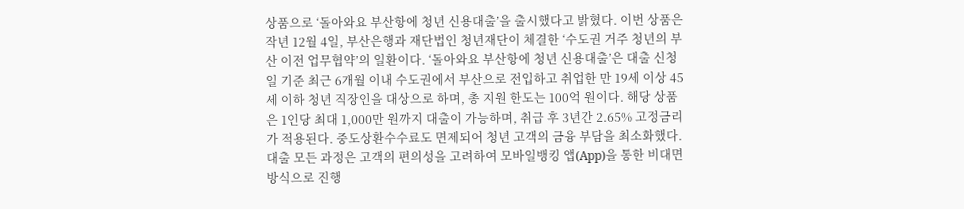상품으로 ‘돌아와요 부산항에 청년 신용대출’을 출시했다고 밝혔다. 이번 상품은 작년 12월 4일, 부산은행과 재단법인 청년재단이 체결한 ‘수도권 거주 청년의 부산 이전 업무협약’의 일환이다. ‘돌아와요 부산항에 청년 신용대출’은 대출 신청일 기준 최근 6개월 이내 수도권에서 부산으로 전입하고 취업한 만 19세 이상 45세 이하 청년 직장인을 대상으로 하며, 총 지원 한도는 100억 원이다. 해당 상품은 1인당 최대 1,000만 원까지 대출이 가능하며, 취급 후 3년간 2.65% 고정금리가 적용된다. 중도상환수수료도 면제되어 청년 고객의 금융 부담을 최소화했다. 대출 모든 과정은 고객의 편의성을 고려하여 모바일뱅킹 앱(App)을 통한 비대면 방식으로 진행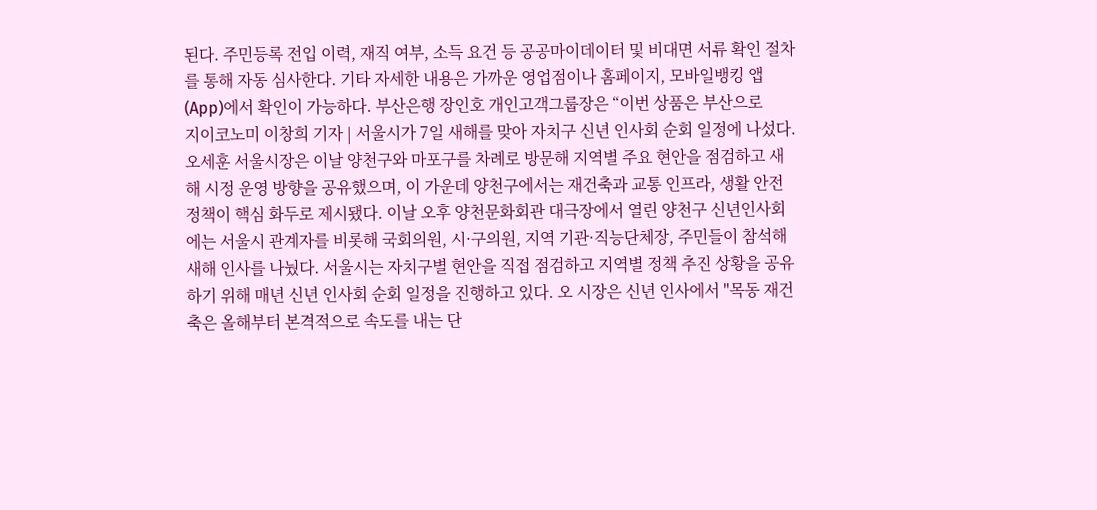된다. 주민등록 전입 이력, 재직 여부, 소득 요건 등 공공마이데이터 및 비대면 서류 확인 절차를 통해 자동 심사한다. 기타 자세한 내용은 가까운 영업점이나 홈페이지, 모바일뱅킹 앱(App)에서 확인이 가능하다. 부산은행 장인호 개인고객그룹장은 “이번 상품은 부산으로
지이코노미 이창희 기자 | 서울시가 7일 새해를 맞아 자치구 신년 인사회 순회 일정에 나섰다. 오세훈 서울시장은 이날 양천구와 마포구를 차례로 방문해 지역별 주요 현안을 점검하고 새해 시정 운영 방향을 공유했으며, 이 가운데 양천구에서는 재건축과 교통 인프라, 생활 안전 정책이 핵심 화두로 제시됐다. 이날 오후 양천문화회관 대극장에서 열린 양천구 신년인사회에는 서울시 관계자를 비롯해 국회의원, 시·구의원, 지역 기관·직능단체장, 주민들이 참석해 새해 인사를 나눴다. 서울시는 자치구별 현안을 직접 점검하고 지역별 정책 추진 상황을 공유하기 위해 매년 신년 인사회 순회 일정을 진행하고 있다. 오 시장은 신년 인사에서 "목동 재건축은 올해부터 본격적으로 속도를 내는 단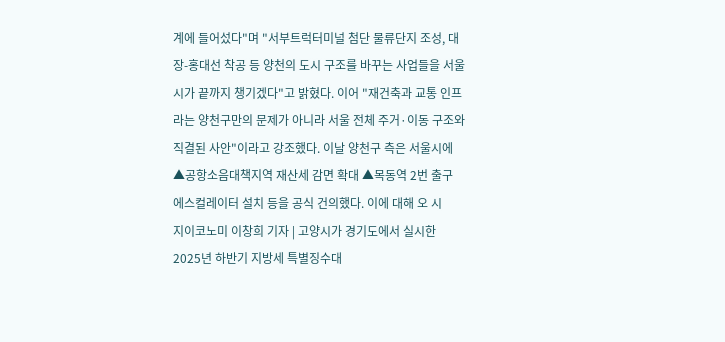계에 들어섰다"며 "서부트럭터미널 첨단 물류단지 조성, 대장-홍대선 착공 등 양천의 도시 구조를 바꾸는 사업들을 서울시가 끝까지 챙기겠다"고 밝혔다. 이어 "재건축과 교통 인프라는 양천구만의 문제가 아니라 서울 전체 주거·이동 구조와 직결된 사안"이라고 강조했다. 이날 양천구 측은 서울시에 ▲공항소음대책지역 재산세 감면 확대 ▲목동역 2번 출구 에스컬레이터 설치 등을 공식 건의했다. 이에 대해 오 시
지이코노미 이창희 기자 | 고양시가 경기도에서 실시한 2025년 하반기 지방세 특별징수대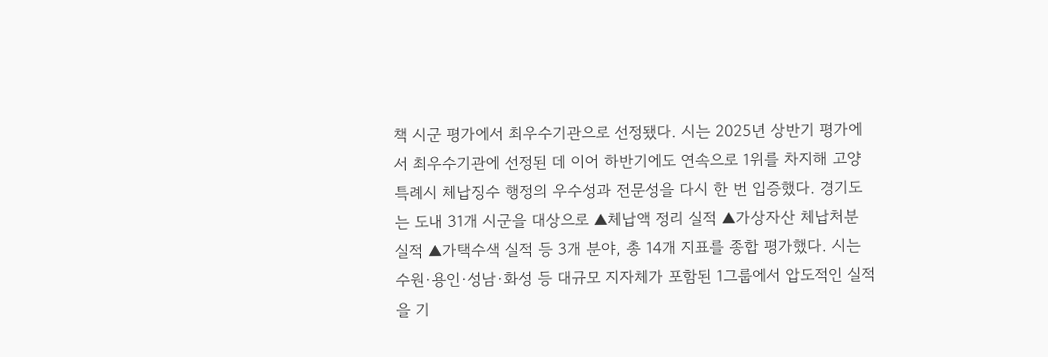책 시군 평가에서 최우수기관으로 선정됐다. 시는 2025년 상반기 평가에서 최우수기관에 선정된 데 이어 하반기에도 연속으로 1위를 차지해 고양특례시 체납징수 행정의 우수성과 전문성을 다시 한 번 입증했다. 경기도는 도내 31개 시군을 대상으로 ▲체납액 정리 실적 ▲가상자산 체납처분 실적 ▲가택수색 실적 등 3개 분야, 총 14개 지표를 종합 평가했다. 시는 수원·용인·성남·화성 등 대규모 지자체가 포함된 1그룹에서 압도적인 실적을 기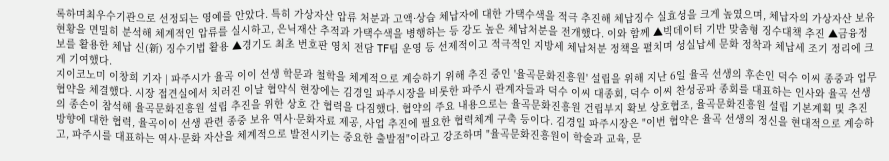록하며최우수기관으로 선정되는 영예를 안았다. 특히 가상자산 압류 처분과 고액·상습 체납자에 대한 가택수색을 적극 추진해 체납징수 실효성을 크게 높였으며, 체납자의 가상자산 보유 현황을 면밀히 분석해 체계적인 압류를 실시하고, 은닉재산 추적과 가택수색을 병행하는 등 강도 높은 체납처분을 전개했다. 이와 함께 ▲빅데이터 기반 맞춤형 징수대책 추진 ▲금융정보를 활용한 체납 신(新) 징수기법 활용 ▲경기도 최초 번호판 영치 전담 TF팀 운영 등 선제적이고 적극적인 지방세 체납처분 정책을 펼치며 성실납세 문화 정착과 체납세 조기 정리에 크게 기여했다.
지이코노미 이창희 기자 | 파주시가 율곡 이이 선생 학문과 철학을 체계적으로 계승하기 위해 추진 중인 '율곡문화진흥원' 설립을 위해 지난 6일 율곡 선생의 후손인 덕수 이씨 종중과 업무협약을 체결했다. 시장 접견실에서 치러진 이날 협약식 현장에는 김경일 파주시장을 비롯한 파주시 관계자들과 덕수 이씨 대종회, 덕수 이씨 찬성공파 종회를 대표하는 인사와 율곡 선생의 종손이 참석해 율곡문화진흥원 설립 추진을 위한 상호 간 협력을 다짐했다. 협약의 주요 내용으로는 율곡문화진흥원 건립부지 확보 상호협조, 율곡문화진흥원 설립 기본계획 및 추진방향에 대한 협력, 율곡이이 선생 관련 종중 보유 역사·문화자료 제공, 사업 추진에 필요한 협력체계 구축 등이다. 김경일 파주시장은 "이번 협약은 율곡 선생의 정신을 현대적으로 계승하고, 파주시를 대표하는 역사·문화 자산을 체계적으로 발전시키는 중요한 출발점"이라고 강조하며 "율곡문화진흥원이 학술과 교육, 문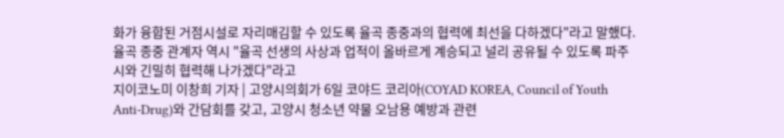화가 융합된 거점시설로 자리매김할 수 있도록 율곡 종중과의 협력에 최선을 다하겠다"라고 말했다. 율곡 종중 관계자 역시 "율곡 선생의 사상과 업적이 올바르게 계승되고 널리 공유될 수 있도록 파주시와 긴밀히 협력해 나가겠다"라고
지이코노미 이창희 기자 | 고양시의회가 6일 코야드 코리아(COYAD KOREA, Council of Youth Anti-Drug)와 간담회를 갖고, 고양시 청소년 약물 오남용 예방과 관련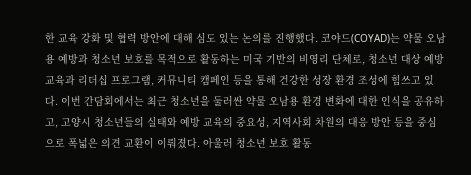한 교육 강화 및 협력 방안에 대해 심도 있는 논의를 진행했다. 코야드(COYAD)는 약물 오남용 예방과 청소년 보호를 목적으로 활동하는 미국 기반의 비영리 단체로, 청소년 대상 예방 교육과 리더십 프로그램, 커뮤니티 캠페인 등을 통해 건강한 성장 환경 조성에 힘쓰고 있다. 이번 간담회에서는 최근 청소년을 둘러싼 약물 오남용 환경 변화에 대한 인식을 공유하고, 고양시 청소년들의 실태와 예방 교육의 중요성, 지역사회 차원의 대응 방안 등을 중심으로 폭넓은 의견 교환이 이뤄졌다. 아울러 청소년 보호 활동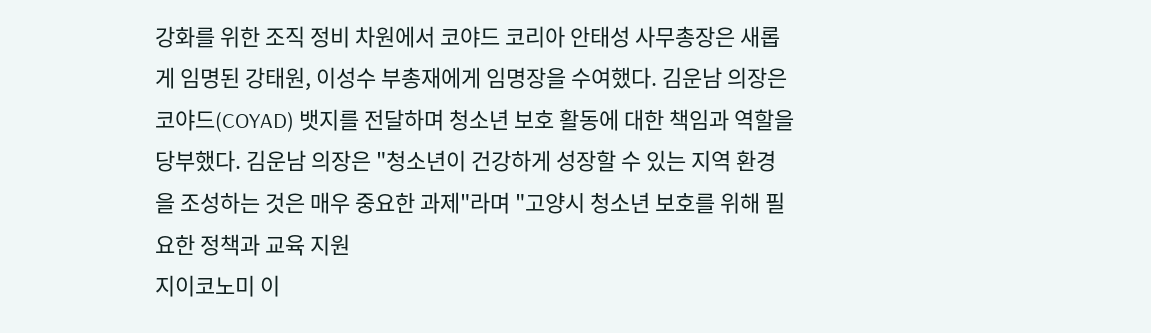강화를 위한 조직 정비 차원에서 코야드 코리아 안태성 사무총장은 새롭게 임명된 강태원, 이성수 부총재에게 임명장을 수여했다. 김운남 의장은 코야드(COYAD) 뱃지를 전달하며 청소년 보호 활동에 대한 책임과 역할을 당부했다. 김운남 의장은 "청소년이 건강하게 성장할 수 있는 지역 환경을 조성하는 것은 매우 중요한 과제"라며 "고양시 청소년 보호를 위해 필요한 정책과 교육 지원
지이코노미 이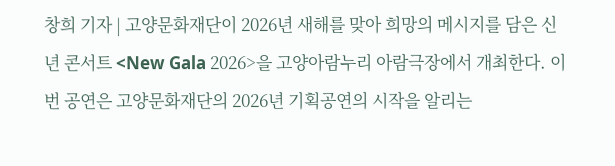창희 기자 | 고양문화재단이 2026년 새해를 맞아 희망의 메시지를 담은 신년 콘서트 <New Gala 2026>을 고양아람누리 아람극장에서 개최한다. 이번 공연은 고양문화재단의 2026년 기획공연의 시작을 알리는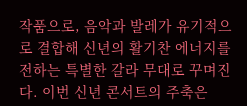작품으로, 음악과 발레가 유기적으로 결합해 신년의 활기찬 에너지를 전하는 특별한 갈라 무대로 꾸며진다. 이번 신년 콘서트의 주축은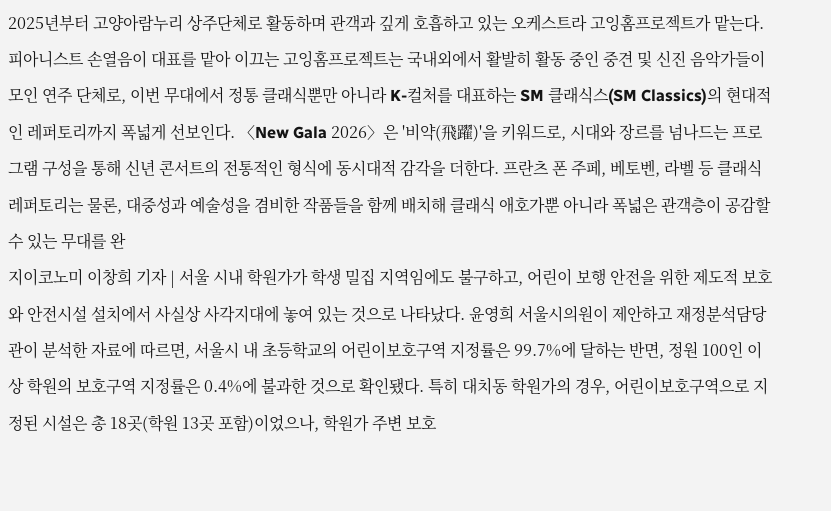2025년부터 고양아람누리 상주단체로 활동하며 관객과 깊게 호흡하고 있는 오케스트라 고잉홈프로젝트가 맡는다. 피아니스트 손열음이 대표를 맡아 이끄는 고잉홈프로젝트는 국내외에서 활발히 활동 중인 중견 및 신진 음악가들이 모인 연주 단체로, 이번 무대에서 정통 클래식뿐만 아니라 K-컬처를 대표하는 SM 클래식스(SM Classics)의 현대적인 레퍼토리까지 폭넓게 선보인다. 〈New Gala 2026〉은 '비약(飛躍)'을 키워드로, 시대와 장르를 넘나드는 프로그램 구성을 통해 신년 콘서트의 전통적인 형식에 동시대적 감각을 더한다. 프란츠 폰 주페, 베토벤, 라벨 등 클래식 레퍼토리는 물론, 대중성과 예술성을 겸비한 작품들을 함께 배치해 클래식 애호가뿐 아니라 폭넓은 관객층이 공감할 수 있는 무대를 완
지이코노미 이창희 기자 | 서울 시내 학원가가 학생 밀집 지역임에도 불구하고, 어린이 보행 안전을 위한 제도적 보호와 안전시설 설치에서 사실상 사각지대에 놓여 있는 것으로 나타났다. 윤영희 서울시의원이 제안하고 재정분석담당관이 분석한 자료에 따르면, 서울시 내 초등학교의 어린이보호구역 지정률은 99.7%에 달하는 반면, 정원 100인 이상 학원의 보호구역 지정률은 0.4%에 불과한 것으로 확인됐다. 특히 대치동 학원가의 경우, 어린이보호구역으로 지정된 시설은 총 18곳(학원 13곳 포함)이었으나, 학원가 주변 보호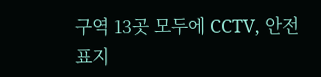구역 13곳 모두에 CCTV, 안전표지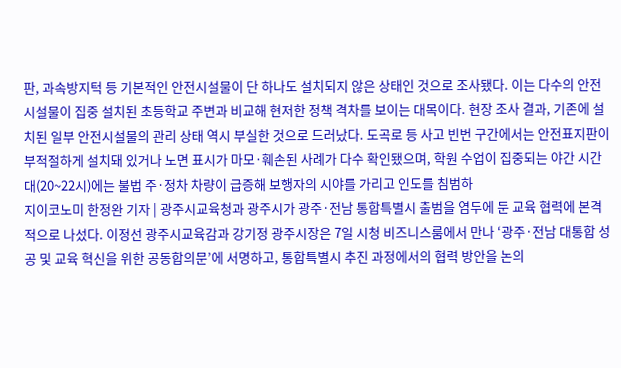판, 과속방지턱 등 기본적인 안전시설물이 단 하나도 설치되지 않은 상태인 것으로 조사됐다. 이는 다수의 안전시설물이 집중 설치된 초등학교 주변과 비교해 현저한 정책 격차를 보이는 대목이다. 현장 조사 결과, 기존에 설치된 일부 안전시설물의 관리 상태 역시 부실한 것으로 드러났다. 도곡로 등 사고 빈번 구간에서는 안전표지판이 부적절하게 설치돼 있거나 노면 표시가 마모·훼손된 사례가 다수 확인됐으며, 학원 수업이 집중되는 야간 시간대(20~22시)에는 불법 주·정차 차량이 급증해 보행자의 시야를 가리고 인도를 침범하
지이코노미 한정완 기자 | 광주시교육청과 광주시가 광주·전남 통합특별시 출범을 염두에 둔 교육 협력에 본격적으로 나섰다. 이정선 광주시교육감과 강기정 광주시장은 7일 시청 비즈니스룸에서 만나 ‘광주·전남 대통합 성공 및 교육 혁신을 위한 공동합의문’에 서명하고, 통합특별시 추진 과정에서의 협력 방안을 논의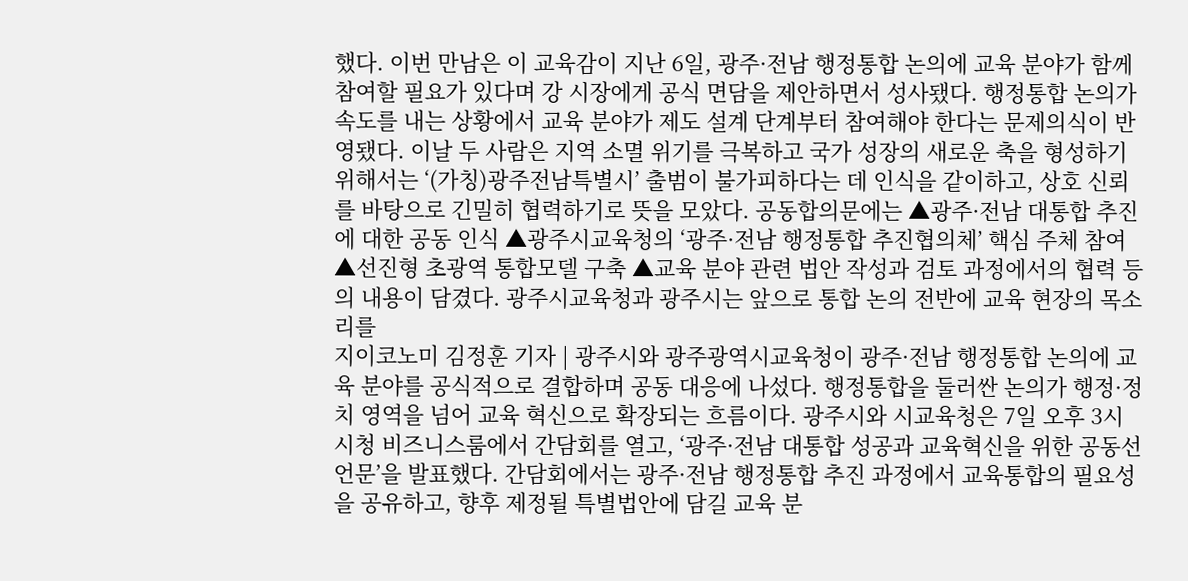했다. 이번 만남은 이 교육감이 지난 6일, 광주·전남 행정통합 논의에 교육 분야가 함께 참여할 필요가 있다며 강 시장에게 공식 면담을 제안하면서 성사됐다. 행정통합 논의가 속도를 내는 상황에서 교육 분야가 제도 설계 단계부터 참여해야 한다는 문제의식이 반영됐다. 이날 두 사람은 지역 소멸 위기를 극복하고 국가 성장의 새로운 축을 형성하기 위해서는 ‘(가칭)광주전남특별시’ 출범이 불가피하다는 데 인식을 같이하고, 상호 신뢰를 바탕으로 긴밀히 협력하기로 뜻을 모았다. 공동합의문에는 ▲광주·전남 대통합 추진에 대한 공동 인식 ▲광주시교육청의 ‘광주·전남 행정통합 추진협의체’ 핵심 주체 참여 ▲선진형 초광역 통합모델 구축 ▲교육 분야 관련 법안 작성과 검토 과정에서의 협력 등의 내용이 담겼다. 광주시교육청과 광주시는 앞으로 통합 논의 전반에 교육 현장의 목소리를
지이코노미 김정훈 기자 | 광주시와 광주광역시교육청이 광주·전남 행정통합 논의에 교육 분야를 공식적으로 결합하며 공동 대응에 나섰다. 행정통합을 둘러싼 논의가 행정·정치 영역을 넘어 교육 혁신으로 확장되는 흐름이다. 광주시와 시교육청은 7일 오후 3시 시청 비즈니스룸에서 간담회를 열고, ‘광주·전남 대통합 성공과 교육혁신을 위한 공동선언문’을 발표했다. 간담회에서는 광주·전남 행정통합 추진 과정에서 교육통합의 필요성을 공유하고, 향후 제정될 특별법안에 담길 교육 분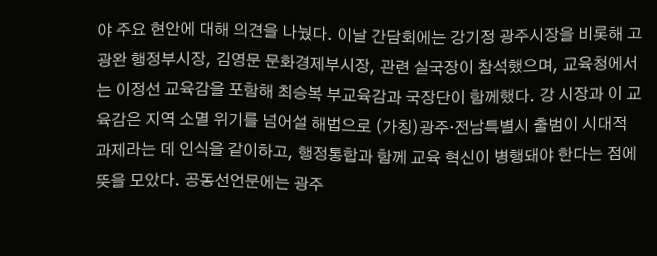야 주요 현안에 대해 의견을 나눴다. 이날 간담회에는 강기정 광주시장을 비롯해 고광완 행정부시장, 김영문 문화경제부시장, 관련 실국장이 참석했으며, 교육청에서는 이정선 교육감을 포함해 최승복 부교육감과 국장단이 함께했다. 강 시장과 이 교육감은 지역 소멸 위기를 넘어설 해법으로 (가칭)광주·전남특별시 출범이 시대적 과제라는 데 인식을 같이하고, 행정통합과 함께 교육 혁신이 병행돼야 한다는 점에 뜻을 모았다. 공동선언문에는 광주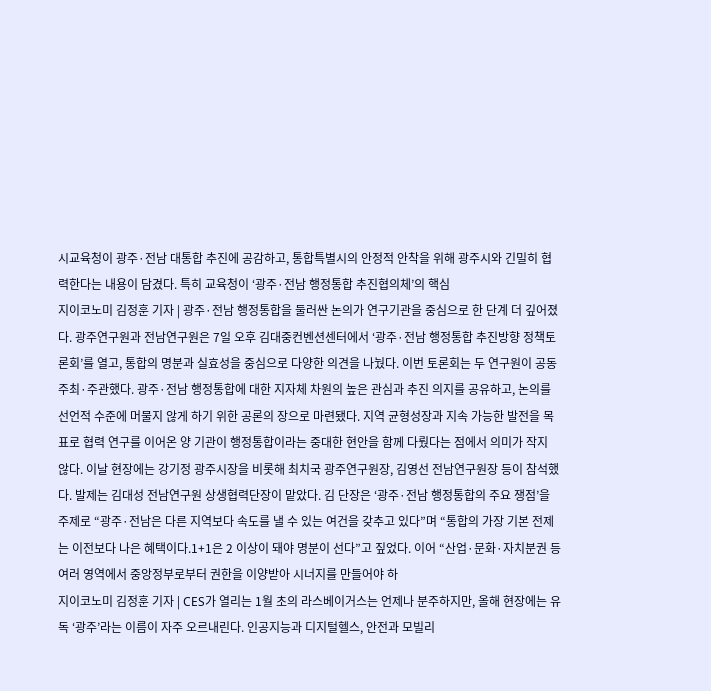시교육청이 광주·전남 대통합 추진에 공감하고, 통합특별시의 안정적 안착을 위해 광주시와 긴밀히 협력한다는 내용이 담겼다. 특히 교육청이 ‘광주·전남 행정통합 추진협의체’의 핵심
지이코노미 김정훈 기자 | 광주·전남 행정통합을 둘러싼 논의가 연구기관을 중심으로 한 단계 더 깊어졌다. 광주연구원과 전남연구원은 7일 오후 김대중컨벤션센터에서 ‘광주·전남 행정통합 추진방향 정책토론회’를 열고, 통합의 명분과 실효성을 중심으로 다양한 의견을 나눴다. 이번 토론회는 두 연구원이 공동 주최·주관했다. 광주·전남 행정통합에 대한 지자체 차원의 높은 관심과 추진 의지를 공유하고, 논의를 선언적 수준에 머물지 않게 하기 위한 공론의 장으로 마련됐다. 지역 균형성장과 지속 가능한 발전을 목표로 협력 연구를 이어온 양 기관이 행정통합이라는 중대한 현안을 함께 다뤘다는 점에서 의미가 작지 않다. 이날 현장에는 강기정 광주시장을 비롯해 최치국 광주연구원장, 김영선 전남연구원장 등이 참석했다. 발제는 김대성 전남연구원 상생협력단장이 맡았다. 김 단장은 ‘광주·전남 행정통합의 주요 쟁점’을 주제로 “광주·전남은 다른 지역보다 속도를 낼 수 있는 여건을 갖추고 있다”며 “통합의 가장 기본 전제는 이전보다 나은 혜택이다.1+1은 2 이상이 돼야 명분이 선다”고 짚었다. 이어 “산업·문화·자치분권 등 여러 영역에서 중앙정부로부터 권한을 이양받아 시너지를 만들어야 하
지이코노미 김정훈 기자 | CES가 열리는 1월 초의 라스베이거스는 언제나 분주하지만, 올해 현장에는 유독 ‘광주’라는 이름이 자주 오르내린다. 인공지능과 디지털헬스, 안전과 모빌리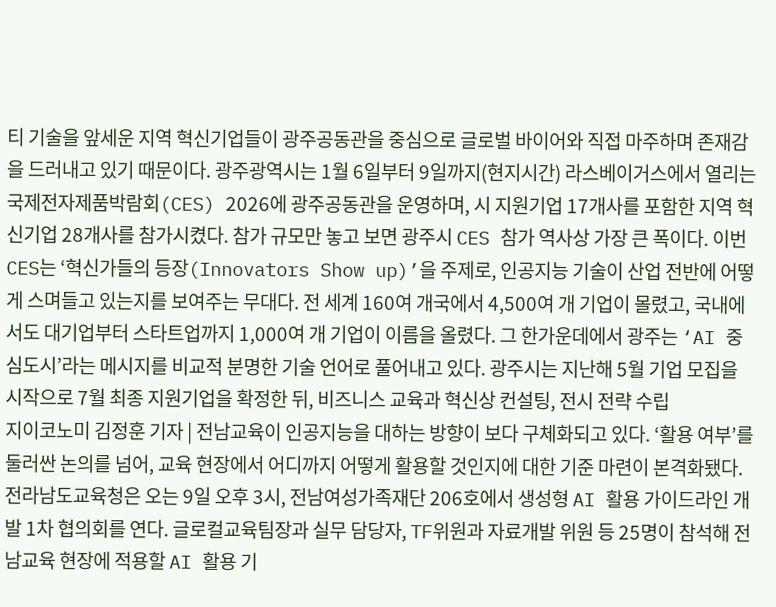티 기술을 앞세운 지역 혁신기업들이 광주공동관을 중심으로 글로벌 바이어와 직접 마주하며 존재감을 드러내고 있기 때문이다. 광주광역시는 1월 6일부터 9일까지(현지시간) 라스베이거스에서 열리는 국제전자제품박람회(CES) 2026에 광주공동관을 운영하며, 시 지원기업 17개사를 포함한 지역 혁신기업 28개사를 참가시켰다. 참가 규모만 놓고 보면 광주시 CES 참가 역사상 가장 큰 폭이다. 이번 CES는 ‘혁신가들의 등장(Innovators Show up)’을 주제로, 인공지능 기술이 산업 전반에 어떻게 스며들고 있는지를 보여주는 무대다. 전 세계 160여 개국에서 4,500여 개 기업이 몰렸고, 국내에서도 대기업부터 스타트업까지 1,000여 개 기업이 이름을 올렸다. 그 한가운데에서 광주는 ‘AI 중심도시’라는 메시지를 비교적 분명한 기술 언어로 풀어내고 있다. 광주시는 지난해 5월 기업 모집을 시작으로 7월 최종 지원기업을 확정한 뒤, 비즈니스 교육과 혁신상 컨설팅, 전시 전략 수립
지이코노미 김정훈 기자 | 전남교육이 인공지능을 대하는 방향이 보다 구체화되고 있다. ‘활용 여부’를 둘러싼 논의를 넘어, 교육 현장에서 어디까지 어떻게 활용할 것인지에 대한 기준 마련이 본격화됐다. 전라남도교육청은 오는 9일 오후 3시, 전남여성가족재단 206호에서 생성형 AI 활용 가이드라인 개발 1차 협의회를 연다. 글로컬교육팀장과 실무 담당자, TF위원과 자료개발 위원 등 25명이 참석해 전남교육 현장에 적용할 AI 활용 기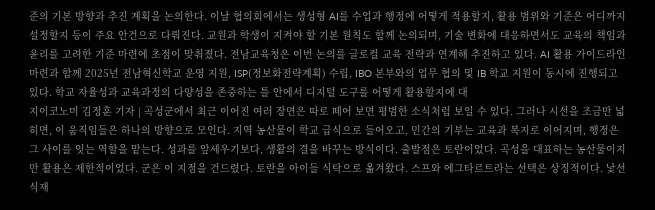준의 기본 방향과 추진 계획을 논의한다. 이날 협의회에서는 생성형 AI를 수업과 행정에 어떻게 적용할지, 활용 범위와 기준은 어디까지 설정할지 등이 주요 안건으로 다뤄진다. 교원과 학생이 지켜야 할 기본 원칙도 함께 논의되며, 기술 변화에 대응하면서도 교육의 책임과 윤리를 고려한 기준 마련에 초점이 맞춰졌다. 전남교육청은 이번 논의를 글로컬 교육 전략과 연계해 추진하고 있다. AI 활용 가이드라인 마련과 함께 2025년 전남혁신학교 운영 지원, ISP(정보화전략계획) 수립, IBO 본부와의 업무 협의 및 IB 학교 지원이 동시에 진행되고 있다. 학교 자율성과 교육과정의 다양성을 존중하는 틀 안에서 디지털 도구를 어떻게 활용할지에 대
지이코노미 김정훈 기자 | 곡성군에서 최근 이어진 여러 장면은 따로 떼어 보면 평범한 소식처럼 보일 수 있다. 그러나 시선을 조금만 넓히면, 이 움직임들은 하나의 방향으로 모인다. 지역 농산물이 학교 급식으로 들어오고, 민간의 기부는 교육과 복지로 이어지며, 행정은 그 사이를 잇는 역할을 맡는다. 성과를 앞세우기보다, 생활의 결을 바꾸는 방식이다. 출발점은 토란이었다. 곡성을 대표하는 농산물이지만 활용은 제한적이었다. 군은 이 지점을 건드렸다. 토란을 아이들 식탁으로 옮겨왔다. 스프와 에그타르트라는 선택은 상징적이다. 낯선 식재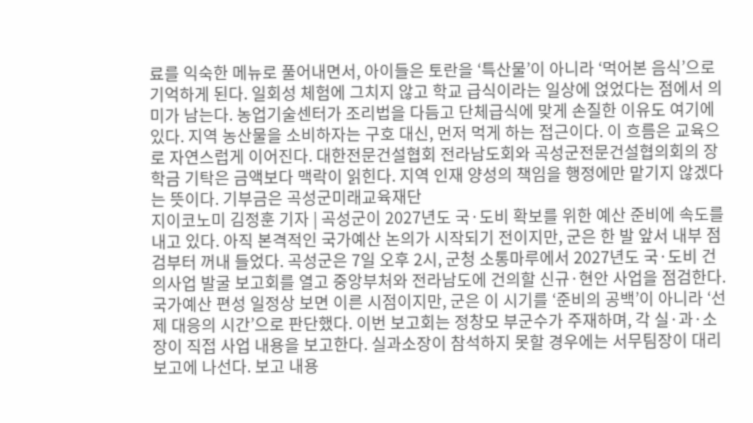료를 익숙한 메뉴로 풀어내면서, 아이들은 토란을 ‘특산물’이 아니라 ‘먹어본 음식’으로 기억하게 된다. 일회성 체험에 그치지 않고 학교 급식이라는 일상에 얹었다는 점에서 의미가 남는다. 농업기술센터가 조리법을 다듬고 단체급식에 맞게 손질한 이유도 여기에 있다. 지역 농산물을 소비하자는 구호 대신, 먼저 먹게 하는 접근이다. 이 흐름은 교육으로 자연스럽게 이어진다. 대한전문건설협회 전라남도회와 곡성군전문건설협의회의 장학금 기탁은 금액보다 맥락이 읽힌다. 지역 인재 양성의 책임을 행정에만 맡기지 않겠다는 뜻이다. 기부금은 곡성군미래교육재단
지이코노미 김정훈 기자 | 곡성군이 2027년도 국·도비 확보를 위한 예산 준비에 속도를 내고 있다. 아직 본격적인 국가예산 논의가 시작되기 전이지만, 군은 한 발 앞서 내부 점검부터 꺼내 들었다. 곡성군은 7일 오후 2시, 군청 소통마루에서 2027년도 국·도비 건의사업 발굴 보고회를 열고 중앙부처와 전라남도에 건의할 신규·현안 사업을 점검한다. 국가예산 편성 일정상 보면 이른 시점이지만, 군은 이 시기를 ‘준비의 공백’이 아니라 ‘선제 대응의 시간’으로 판단했다. 이번 보고회는 정창모 부군수가 주재하며, 각 실·과·소장이 직접 사업 내용을 보고한다. 실과소장이 참석하지 못할 경우에는 서무팀장이 대리 보고에 나선다. 보고 내용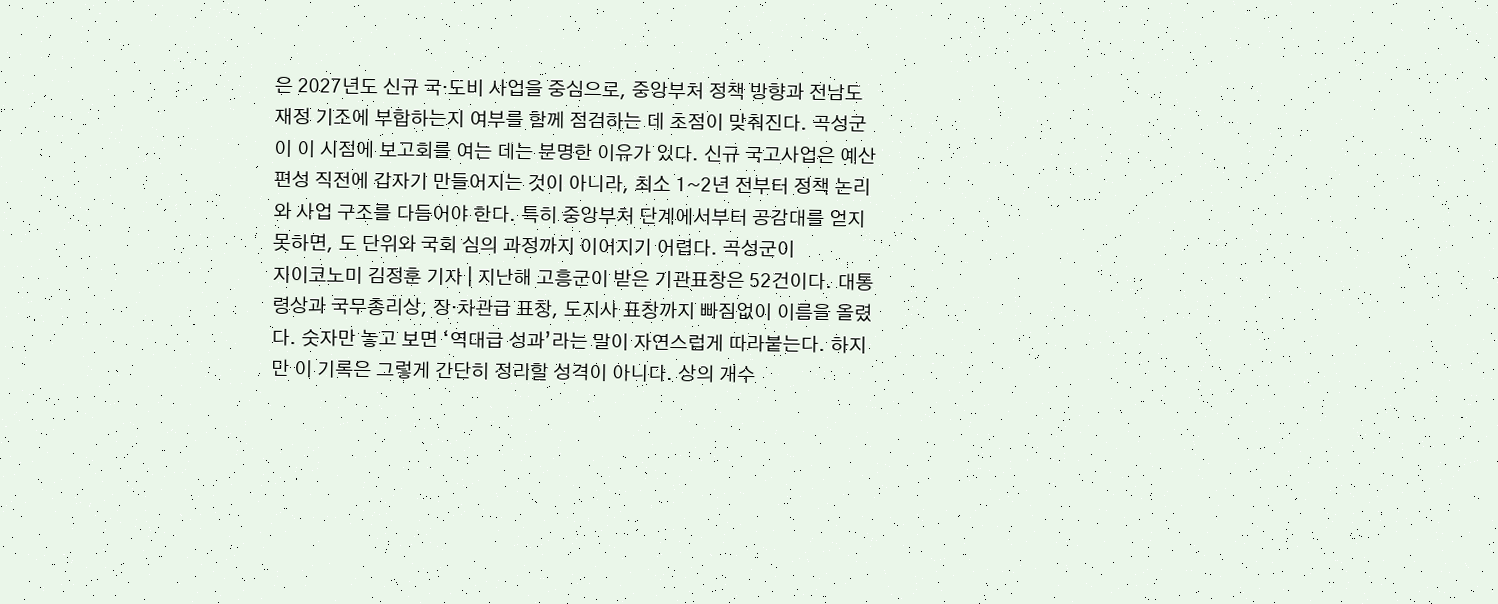은 2027년도 신규 국·도비 사업을 중심으로, 중앙부처 정책 방향과 전남도 재정 기조에 부합하는지 여부를 함께 점검하는 데 초점이 맞춰진다. 곡성군이 이 시점에 보고회를 여는 데는 분명한 이유가 있다. 신규 국고사업은 예산 편성 직전에 갑자기 만들어지는 것이 아니라, 최소 1~2년 전부터 정책 논리와 사업 구조를 다듬어야 한다. 특히 중앙부처 단계에서부터 공감대를 얻지 못하면, 도 단위와 국회 심의 과정까지 이어지기 어렵다. 곡성군이
지이코노미 김정훈 기자 | 지난해 고흥군이 받은 기관표창은 52건이다. 대통령상과 국무총리상, 장·차관급 표창, 도지사 표창까지 빠짐없이 이름을 올렸다. 숫자만 놓고 보면 ‘역대급 성과’라는 말이 자연스럽게 따라붙는다. 하지만 이 기록은 그렇게 간단히 정리할 성격이 아니다. 상의 개수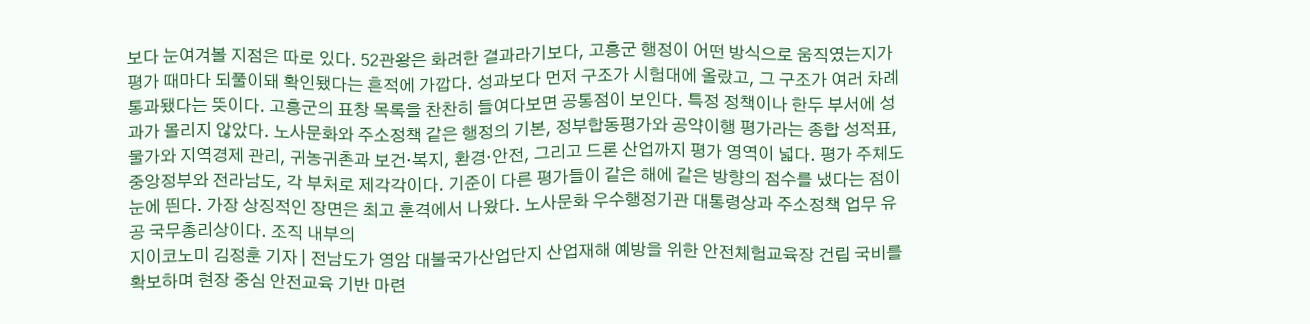보다 눈여겨볼 지점은 따로 있다. 52관왕은 화려한 결과라기보다, 고흥군 행정이 어떤 방식으로 움직였는지가 평가 때마다 되풀이돼 확인됐다는 흔적에 가깝다. 성과보다 먼저 구조가 시험대에 올랐고, 그 구조가 여러 차례 통과됐다는 뜻이다. 고흥군의 표창 목록을 찬찬히 들여다보면 공통점이 보인다. 특정 정책이나 한두 부서에 성과가 몰리지 않았다. 노사문화와 주소정책 같은 행정의 기본, 정부합동평가와 공약이행 평가라는 종합 성적표, 물가와 지역경제 관리, 귀농귀촌과 보건·복지, 환경·안전, 그리고 드론 산업까지 평가 영역이 넓다. 평가 주체도 중앙정부와 전라남도, 각 부처로 제각각이다. 기준이 다른 평가들이 같은 해에 같은 방향의 점수를 냈다는 점이 눈에 띈다. 가장 상징적인 장면은 최고 훈격에서 나왔다. 노사문화 우수행정기관 대통령상과 주소정책 업무 유공 국무총리상이다. 조직 내부의
지이코노미 김정훈 기자 | 전남도가 영암 대불국가산업단지 산업재해 예방을 위한 안전체험교육장 건립 국비를 확보하며 현장 중심 안전교육 기반 마련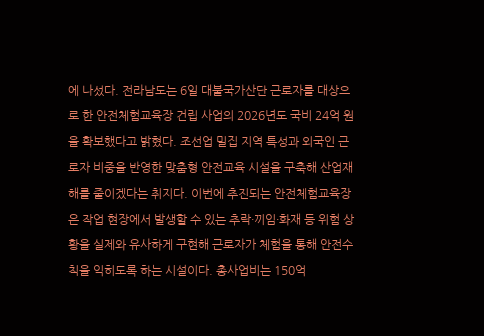에 나섰다. 전라남도는 6일 대불국가산단 근로자를 대상으로 한 안전체험교육장 건립 사업의 2026년도 국비 24억 원을 확보했다고 밝혔다. 조선업 밀집 지역 특성과 외국인 근로자 비중을 반영한 맞춤형 안전교육 시설을 구축해 산업재해를 줄이겠다는 취지다. 이번에 추진되는 안전체험교육장은 작업 현장에서 발생할 수 있는 추락·끼임·화재 등 위험 상황을 실제와 유사하게 구현해 근로자가 체험을 통해 안전수칙을 익히도록 하는 시설이다. 총사업비는 150억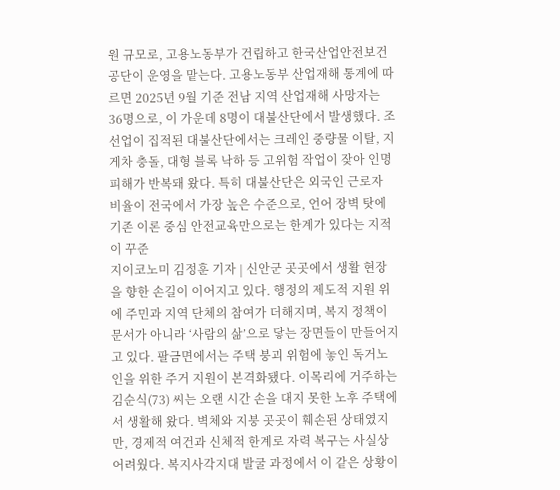원 규모로, 고용노동부가 건립하고 한국산업안전보건공단이 운영을 맡는다. 고용노동부 산업재해 통계에 따르면 2025년 9월 기준 전남 지역 산업재해 사망자는 36명으로, 이 가운데 8명이 대불산단에서 발생했다. 조선업이 집적된 대불산단에서는 크레인 중량물 이탈, 지게차 충돌, 대형 블록 낙하 등 고위험 작업이 잦아 인명피해가 반복돼 왔다. 특히 대불산단은 외국인 근로자 비율이 전국에서 가장 높은 수준으로, 언어 장벽 탓에 기존 이론 중심 안전교육만으로는 한계가 있다는 지적이 꾸준
지이코노미 김정훈 기자 | 신안군 곳곳에서 생활 현장을 향한 손길이 이어지고 있다. 행정의 제도적 지원 위에 주민과 지역 단체의 참여가 더해지며, 복지 정책이 문서가 아니라 ‘사람의 삶’으로 닿는 장면들이 만들어지고 있다. 팔금면에서는 주택 붕괴 위험에 놓인 독거노인을 위한 주거 지원이 본격화됐다. 이목리에 거주하는 김순식(73) 씨는 오랜 시간 손을 대지 못한 노후 주택에서 생활해 왔다. 벽체와 지붕 곳곳이 훼손된 상태였지만, 경제적 여건과 신체적 한계로 자력 복구는 사실상 어려웠다. 복지사각지대 발굴 과정에서 이 같은 상황이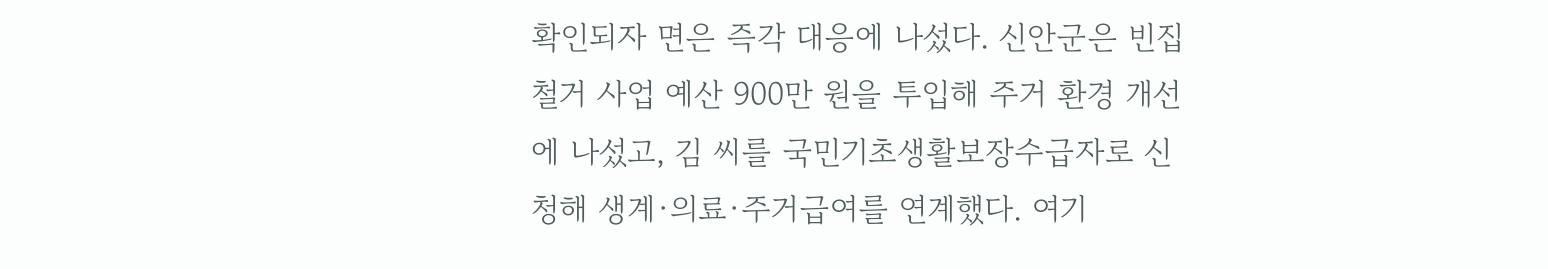확인되자 면은 즉각 대응에 나섰다. 신안군은 빈집철거 사업 예산 900만 원을 투입해 주거 환경 개선에 나섰고, 김 씨를 국민기초생활보장수급자로 신청해 생계·의료·주거급여를 연계했다. 여기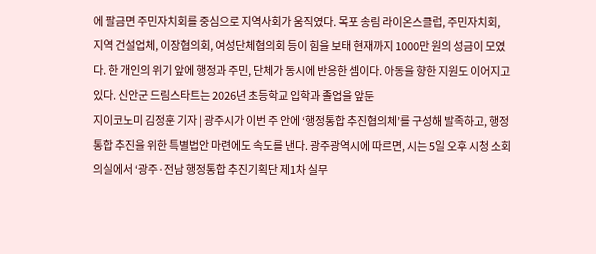에 팔금면 주민자치회를 중심으로 지역사회가 움직였다. 목포 송림 라이온스클럽, 주민자치회, 지역 건설업체, 이장협의회, 여성단체협의회 등이 힘을 보태 현재까지 1000만 원의 성금이 모였다. 한 개인의 위기 앞에 행정과 주민, 단체가 동시에 반응한 셈이다. 아동을 향한 지원도 이어지고 있다. 신안군 드림스타트는 2026년 초등학교 입학과 졸업을 앞둔
지이코노미 김정훈 기자 | 광주시가 이번 주 안에 ‘행정통합 추진협의체’를 구성해 발족하고, 행정통합 추진을 위한 특별법안 마련에도 속도를 낸다. 광주광역시에 따르면, 시는 5일 오후 시청 소회의실에서 ‘광주·전남 행정통합 추진기획단 제1차 실무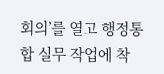회의’를 열고 행정통합 실무 작업에 착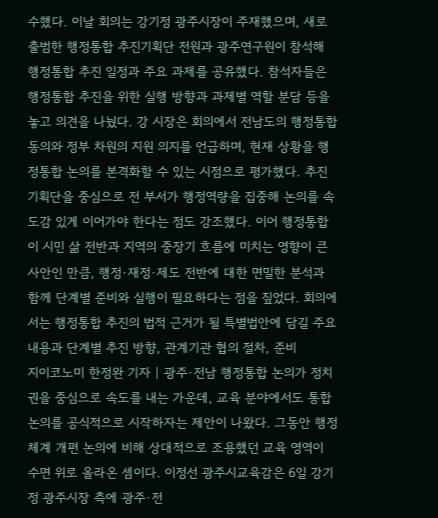수했다. 이날 회의는 강기정 광주시장이 주재했으며, 새로 출범한 행정통합 추진기획단 전원과 광주연구원이 참석해 행정통합 추진 일정과 주요 과제를 공유했다. 참석자들은 행정통합 추진을 위한 실행 방향과 과제별 역할 분담 등을 놓고 의견을 나눴다. 강 시장은 회의에서 전남도의 행정통합 동의와 정부 차원의 지원 의지를 언급하며, 현재 상황을 행정통합 논의를 본격화할 수 있는 시점으로 평가했다. 추진기획단을 중심으로 전 부서가 행정역량을 집중해 논의를 속도감 있게 이어가야 한다는 점도 강조했다. 이어 행정통합이 시민 삶 전반과 지역의 중장기 흐름에 미치는 영향이 큰 사안인 만큼, 행정·재정·제도 전반에 대한 면밀한 분석과 함께 단계별 준비와 실행이 필요하다는 점을 짚었다. 회의에서는 행정통합 추진의 법적 근거가 될 특별법안에 담길 주요 내용과 단계별 추진 방향, 관계기관 협의 절차, 준비
지이코노미 한정완 기자 | 광주·전남 행정통합 논의가 정치권을 중심으로 속도를 내는 가운데, 교육 분야에서도 통합 논의를 공식적으로 시작하자는 제안이 나왔다. 그동안 행정체계 개편 논의에 비해 상대적으로 조용했던 교육 영역이 수면 위로 올라온 셈이다. 이정선 광주시교육감은 6일 강기정 광주시장 측에 광주·전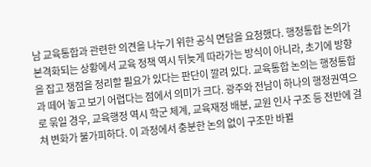남 교육통합과 관련한 의견을 나누기 위한 공식 면담을 요청했다. 행정통합 논의가 본격화되는 상황에서 교육 정책 역시 뒤늦게 따라가는 방식이 아니라, 초기에 방향을 잡고 쟁점을 정리할 필요가 있다는 판단이 깔려 있다. 교육통합 논의는 행정통합과 떼어 놓고 보기 어렵다는 점에서 의미가 크다. 광주와 전남이 하나의 행정권역으로 묶일 경우, 교육행정 역시 학군 체계, 교육재정 배분, 교원 인사 구조 등 전반에 걸쳐 변화가 불가피하다. 이 과정에서 충분한 논의 없이 구조만 바뀔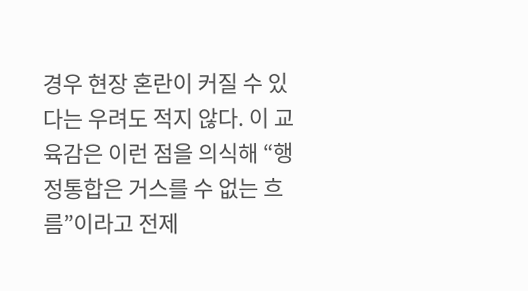경우 현장 혼란이 커질 수 있다는 우려도 적지 않다. 이 교육감은 이런 점을 의식해 “행정통합은 거스를 수 없는 흐름”이라고 전제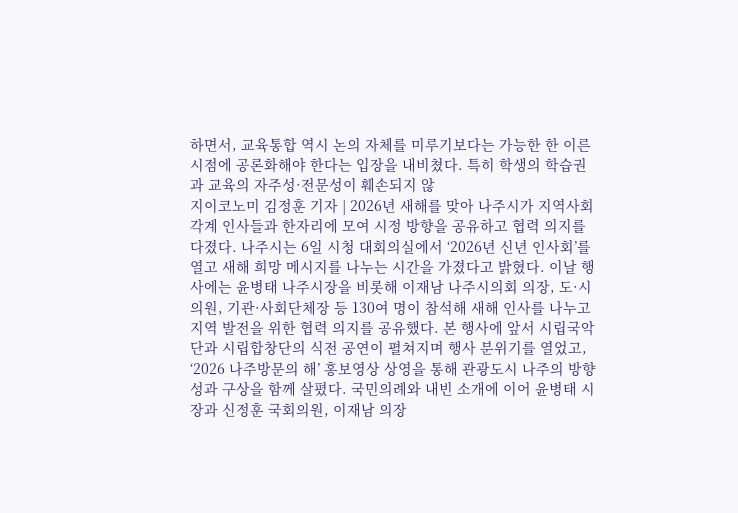하면서, 교육통합 역시 논의 자체를 미루기보다는 가능한 한 이른 시점에 공론화해야 한다는 입장을 내비쳤다. 특히 학생의 학습권과 교육의 자주성·전문성이 훼손되지 않
지이코노미 김정훈 기자 | 2026년 새해를 맞아 나주시가 지역사회 각계 인사들과 한자리에 모여 시정 방향을 공유하고 협력 의지를 다졌다. 나주시는 6일 시청 대회의실에서 ‘2026년 신년 인사회’를 열고 새해 희망 메시지를 나누는 시간을 가졌다고 밝혔다. 이날 행사에는 윤병태 나주시장을 비롯해 이재남 나주시의회 의장, 도·시의원, 기관·사회단체장 등 130여 명이 참석해 새해 인사를 나누고 지역 발전을 위한 협력 의지를 공유했다. 본 행사에 앞서 시립국악단과 시립합창단의 식전 공연이 펼쳐지며 행사 분위기를 열었고, ‘2026 나주방문의 해’ 홍보영상 상영을 통해 관광도시 나주의 방향성과 구상을 함께 살폈다. 국민의례와 내빈 소개에 이어 윤병태 시장과 신정훈 국회의원, 이재남 의장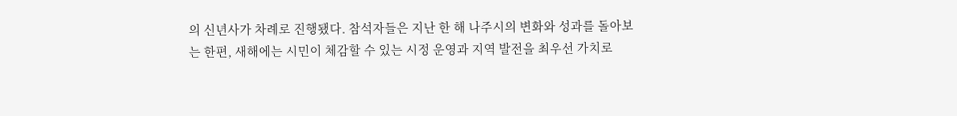의 신년사가 차례로 진행됐다. 참석자들은 지난 한 해 나주시의 변화와 성과를 돌아보는 한편, 새해에는 시민이 체감할 수 있는 시정 운영과 지역 발전을 최우선 가치로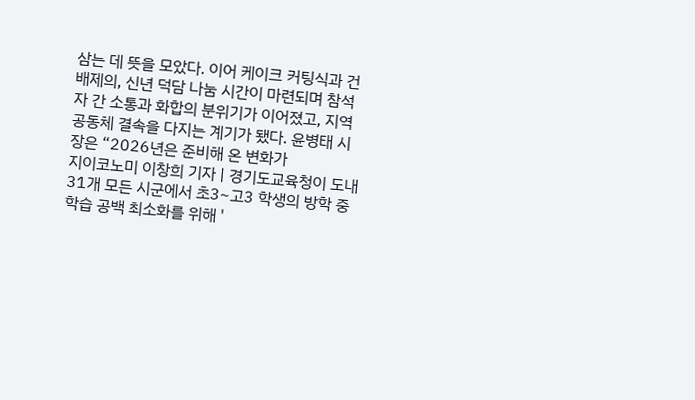삼는 데 뜻을 모았다. 이어 케이크 커팅식과 건배제의, 신년 덕담 나눔 시간이 마련되며 참석자 간 소통과 화합의 분위기가 이어졌고, 지역 공동체 결속을 다지는 계기가 됐다. 윤병태 시장은 “2026년은 준비해 온 변화가
지이코노미 이창희 기자 | 경기도교육청이 도내 31개 모든 시군에서 초3~고3 학생의 방학 중 학습 공백 최소화를 위해 '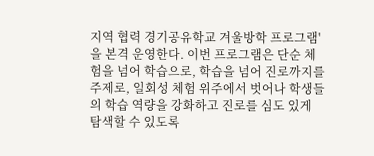지역 협력 경기공유학교 겨울방학 프로그램'을 본격 운영한다. 이번 프로그램은 단순 체험을 넘어 학습으로, 학습을 넘어 진로까지를 주제로, 일회성 체험 위주에서 벗어나 학생들의 학습 역량을 강화하고 진로를 심도 있게 탐색할 수 있도록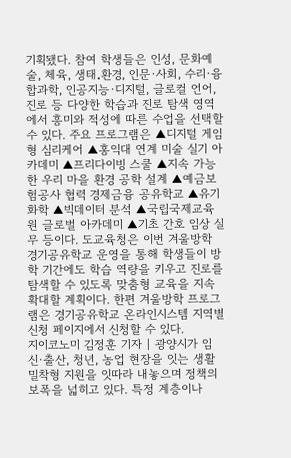기획됐다. 참여 학생들은 인성, 문화예술, 체육, 생태․환경, 인문·사회, 수리·융합과학, 인공지능·디지털, 글로컬 언어, 진로 등 다양한 학습과 진로 탐색 영역에서 흥미와 적성에 따른 수업을 선택할 수 있다. 주요 프로그램은 ▲디지털 게임형 심리케어 ▲홍익대 연계 미술 실기 아카데미 ▲프리다이빙 스쿨 ▲지속 가능한 우리 마을 환경 공학 설계 ▲예금보험공사 협력 경제금융 공유학교 ▲유기화학 ▲빅데이터 분석 ▲국립국제교육원 글로벌 아카데미 ▲기초 간호 임상 실무 등이다. 도교육청은 이번 겨울방학 경기공유학교 운영을 통해 학생들이 방학 기간에도 학습 역량을 키우고 진로를 탐색할 수 있도록 맞춤형 교육을 지속 확대할 계획이다. 한편 겨울방학 프로그램은 경기공유학교 온라인시스템 지역별 신청 페이지에서 신청할 수 있다.
지이코노미 김정훈 기자 | 광양시가 임신·출산, 청년, 농업 현장을 잇는 생활 밀착형 지원을 잇따라 내놓으며 정책의 보폭을 넓히고 있다. 특정 계층이나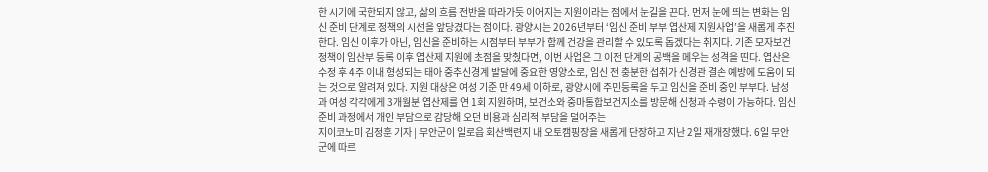한 시기에 국한되지 않고, 삶의 흐름 전반을 따라가듯 이어지는 지원이라는 점에서 눈길을 끈다. 먼저 눈에 띄는 변화는 임신 준비 단계로 정책의 시선을 앞당겼다는 점이다. 광양시는 2026년부터 ‘임신 준비 부부 엽산제 지원사업’을 새롭게 추진한다. 임신 이후가 아닌, 임신을 준비하는 시점부터 부부가 함께 건강을 관리할 수 있도록 돕겠다는 취지다. 기존 모자보건 정책이 임산부 등록 이후 엽산제 지원에 초점을 맞췄다면, 이번 사업은 그 이전 단계의 공백을 메우는 성격을 띤다. 엽산은 수정 후 4주 이내 형성되는 태아 중추신경계 발달에 중요한 영양소로, 임신 전 충분한 섭취가 신경관 결손 예방에 도움이 되는 것으로 알려져 있다. 지원 대상은 여성 기준 만 49세 이하로, 광양시에 주민등록을 두고 임신을 준비 중인 부부다. 남성과 여성 각각에게 3개월분 엽산제를 연 1회 지원하며, 보건소와 중마통합보건지소를 방문해 신청과 수령이 가능하다. 임신 준비 과정에서 개인 부담으로 감당해 오던 비용과 심리적 부담을 덜어주는
지이코노미 김정훈 기자 | 무안군이 일로읍 회산백련지 내 오토캠핑장을 새롭게 단장하고 지난 2일 재개장했다. 6일 무안군에 따르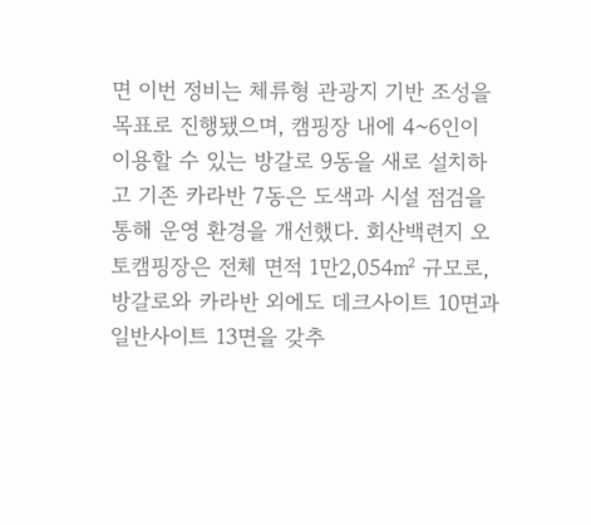면 이번 정비는 체류형 관광지 기반 조성을 목표로 진행됐으며, 캠핑장 내에 4~6인이 이용할 수 있는 방갈로 9동을 새로 설치하고 기존 카라반 7동은 도색과 시설 점검을 통해 운영 환경을 개선했다. 회산백련지 오토캠핑장은 전체 면적 1만2,054㎡ 규모로, 방갈로와 카라반 외에도 데크사이트 10면과 일반사이트 13면을 갖추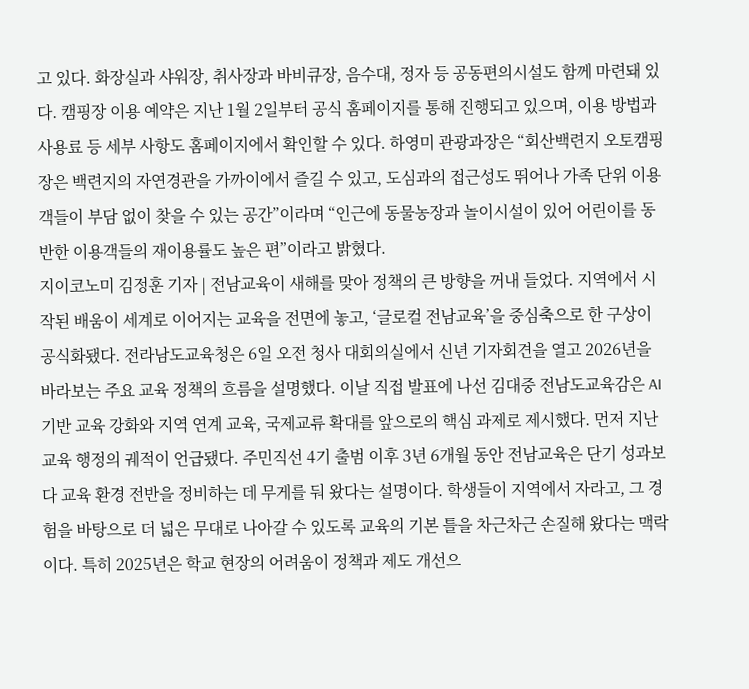고 있다. 화장실과 샤워장, 취사장과 바비큐장, 음수대, 정자 등 공동편의시설도 함께 마련돼 있다. 캠핑장 이용 예약은 지난 1월 2일부터 공식 홈페이지를 통해 진행되고 있으며, 이용 방법과 사용료 등 세부 사항도 홈페이지에서 확인할 수 있다. 하영미 관광과장은 “회산백련지 오토캠핑장은 백련지의 자연경관을 가까이에서 즐길 수 있고, 도심과의 접근성도 뛰어나 가족 단위 이용객들이 부담 없이 찾을 수 있는 공간”이라며 “인근에 동물농장과 놀이시설이 있어 어린이를 동반한 이용객들의 재이용률도 높은 편”이라고 밝혔다.
지이코노미 김정훈 기자 | 전남교육이 새해를 맞아 정책의 큰 방향을 꺼내 들었다. 지역에서 시작된 배움이 세계로 이어지는 교육을 전면에 놓고, ‘글로컬 전남교육’을 중심축으로 한 구상이 공식화됐다. 전라남도교육청은 6일 오전 청사 대회의실에서 신년 기자회견을 열고 2026년을 바라보는 주요 교육 정책의 흐름을 설명했다. 이날 직접 발표에 나선 김대중 전남도교육감은 AI 기반 교육 강화와 지역 연계 교육, 국제교류 확대를 앞으로의 핵심 과제로 제시했다. 먼저 지난 교육 행정의 궤적이 언급됐다. 주민직선 4기 출범 이후 3년 6개월 동안 전남교육은 단기 성과보다 교육 환경 전반을 정비하는 데 무게를 둬 왔다는 설명이다. 학생들이 지역에서 자라고, 그 경험을 바탕으로 더 넓은 무대로 나아갈 수 있도록 교육의 기본 틀을 차근차근 손질해 왔다는 맥락이다. 특히 2025년은 학교 현장의 어려움이 정책과 제도 개선으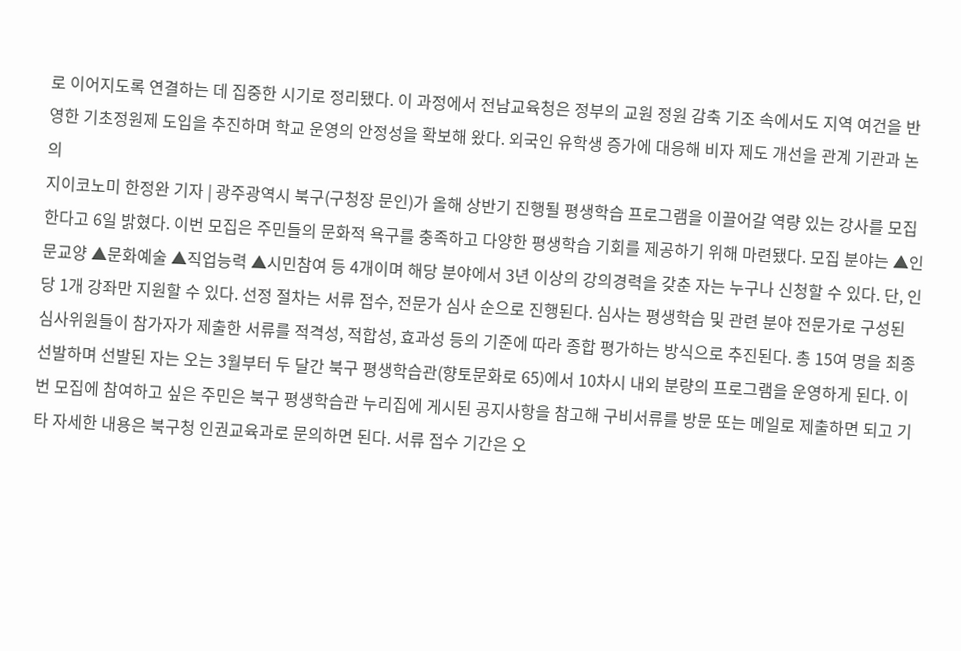로 이어지도록 연결하는 데 집중한 시기로 정리됐다. 이 과정에서 전남교육청은 정부의 교원 정원 감축 기조 속에서도 지역 여건을 반영한 기초정원제 도입을 추진하며 학교 운영의 안정성을 확보해 왔다. 외국인 유학생 증가에 대응해 비자 제도 개선을 관계 기관과 논의
지이코노미 한정완 기자 | 광주광역시 북구(구청장 문인)가 올해 상반기 진행될 평생학습 프로그램을 이끌어갈 역량 있는 강사를 모집한다고 6일 밝혔다. 이번 모집은 주민들의 문화적 욕구를 충족하고 다양한 평생학습 기회를 제공하기 위해 마련됐다. 모집 분야는 ▲인문교양 ▲문화예술 ▲직업능력 ▲시민참여 등 4개이며 해당 분야에서 3년 이상의 강의경력을 갖춘 자는 누구나 신청할 수 있다. 단, 인당 1개 강좌만 지원할 수 있다. 선정 절차는 서류 접수, 전문가 심사 순으로 진행된다. 심사는 평생학습 및 관련 분야 전문가로 구성된 심사위원들이 참가자가 제출한 서류를 적격성, 적합성, 효과성 등의 기준에 따라 종합 평가하는 방식으로 추진된다. 총 15여 명을 최종 선발하며 선발된 자는 오는 3월부터 두 달간 북구 평생학습관(향토문화로 65)에서 10차시 내외 분량의 프로그램을 운영하게 된다. 이번 모집에 참여하고 싶은 주민은 북구 평생학습관 누리집에 게시된 공지사항을 참고해 구비서류를 방문 또는 메일로 제출하면 되고 기타 자세한 내용은 북구청 인권교육과로 문의하면 된다. 서류 접수 기간은 오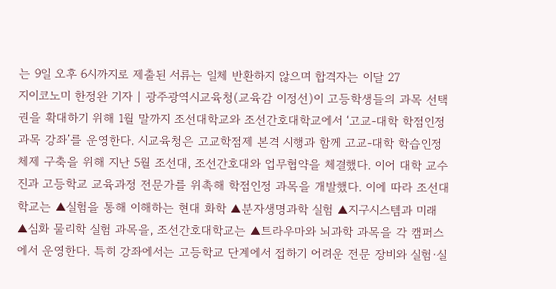는 9일 오후 6시까지로 제출된 서류는 일체 반환하지 않으며 합격자는 이달 27
지이코노미 한정완 기자 | 광주광역시교육청(교육감 이정선)이 고등학생들의 과목 선택권을 확대하기 위해 1월 말까지 조선대학교와 조선간호대학교에서 ‘고교-대학 학점인정 과목 강좌’를 운영한다. 시교육청은 고교학점제 본격 시행과 함께 고교-대학 학습인정 체제 구축을 위해 지난 5월 조선대, 조선간호대와 업무협약을 체결했다. 이어 대학 교수진과 고등학교 교육과정 전문가를 위촉해 학점인정 과목을 개발했다. 이에 따라 조선대학교는 ▲실험을 통해 이해하는 현대 화학 ▲분자생명과학 실험 ▲지구시스템과 미래 ▲심화 물리학 실험 과목을, 조선간호대학교는 ▲트라우마와 뇌과학 과목을 각 캠퍼스에서 운영한다. 특히 강좌에서는 고등학교 단계에서 접하기 어려운 전문 장비와 실험·실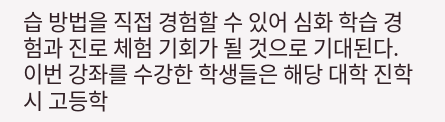습 방법을 직접 경험할 수 있어 심화 학습 경험과 진로 체험 기회가 될 것으로 기대된다. 이번 강좌를 수강한 학생들은 해당 대학 진학 시 고등학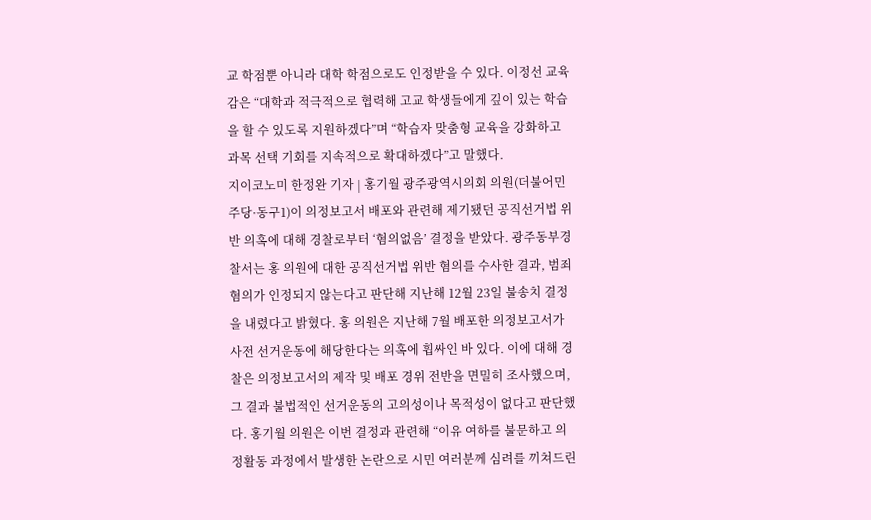교 학점뿐 아니라 대학 학점으로도 인정받을 수 있다. 이정선 교육감은 “대학과 적극적으로 협력해 고교 학생들에게 깊이 있는 학습을 할 수 있도록 지원하겠다”며 “학습자 맞춤형 교육을 강화하고 과목 선택 기회를 지속적으로 확대하겠다”고 말했다.
지이코노미 한정완 기자 | 홍기월 광주광역시의회 의원(더불어민주당·동구1)이 의정보고서 배포와 관련해 제기됐던 공직선거법 위반 의혹에 대해 경찰로부터 ‘혐의없음’ 결정을 받았다. 광주동부경찰서는 홍 의원에 대한 공직선거법 위반 혐의를 수사한 결과, 범죄 혐의가 인정되지 않는다고 판단해 지난해 12월 23일 불송치 결정을 내렸다고 밝혔다. 홍 의원은 지난해 7월 배포한 의정보고서가 사전 선거운동에 해당한다는 의혹에 휩싸인 바 있다. 이에 대해 경찰은 의정보고서의 제작 및 배포 경위 전반을 면밀히 조사했으며, 그 결과 불법적인 선거운동의 고의성이나 목적성이 없다고 판단했다. 홍기월 의원은 이번 결정과 관련해 “이유 여하를 불문하고 의정활동 과정에서 발생한 논란으로 시민 여러분께 심려를 끼쳐드린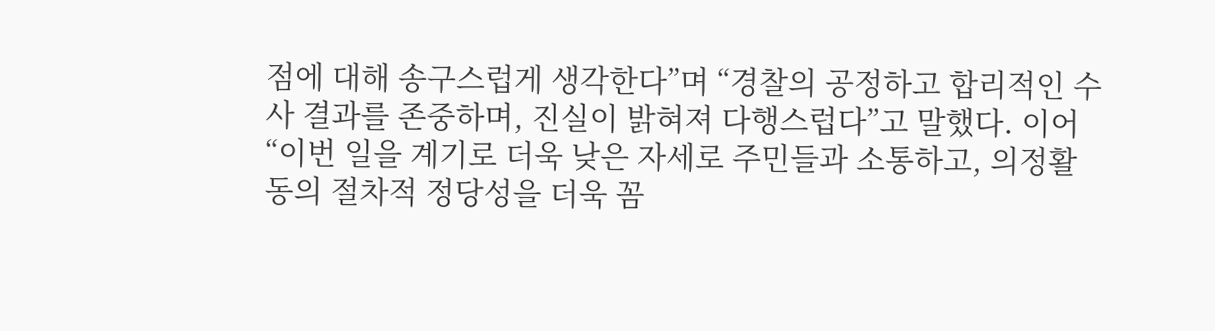점에 대해 송구스럽게 생각한다”며 “경찰의 공정하고 합리적인 수사 결과를 존중하며, 진실이 밝혀져 다행스럽다”고 말했다. 이어 “이번 일을 계기로 더욱 낮은 자세로 주민들과 소통하고, 의정활동의 절차적 정당성을 더욱 꼼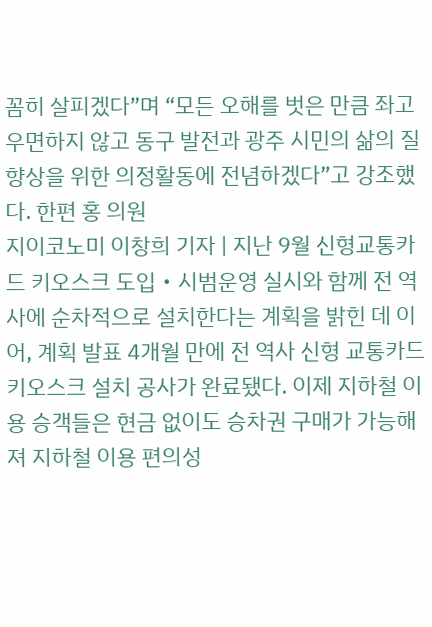꼼히 살피겠다”며 “모든 오해를 벗은 만큼 좌고우면하지 않고 동구 발전과 광주 시민의 삶의 질 향상을 위한 의정활동에 전념하겠다”고 강조했다. 한편 홍 의원
지이코노미 이창희 기자 | 지난 9월 신형교통카드 키오스크 도입‧시범운영 실시와 함께 전 역사에 순차적으로 설치한다는 계획을 밝힌 데 이어, 계획 발표 4개월 만에 전 역사 신형 교통카드 키오스크 설치 공사가 완료됐다. 이제 지하철 이용 승객들은 현금 없이도 승차권 구매가 가능해져 지하철 이용 편의성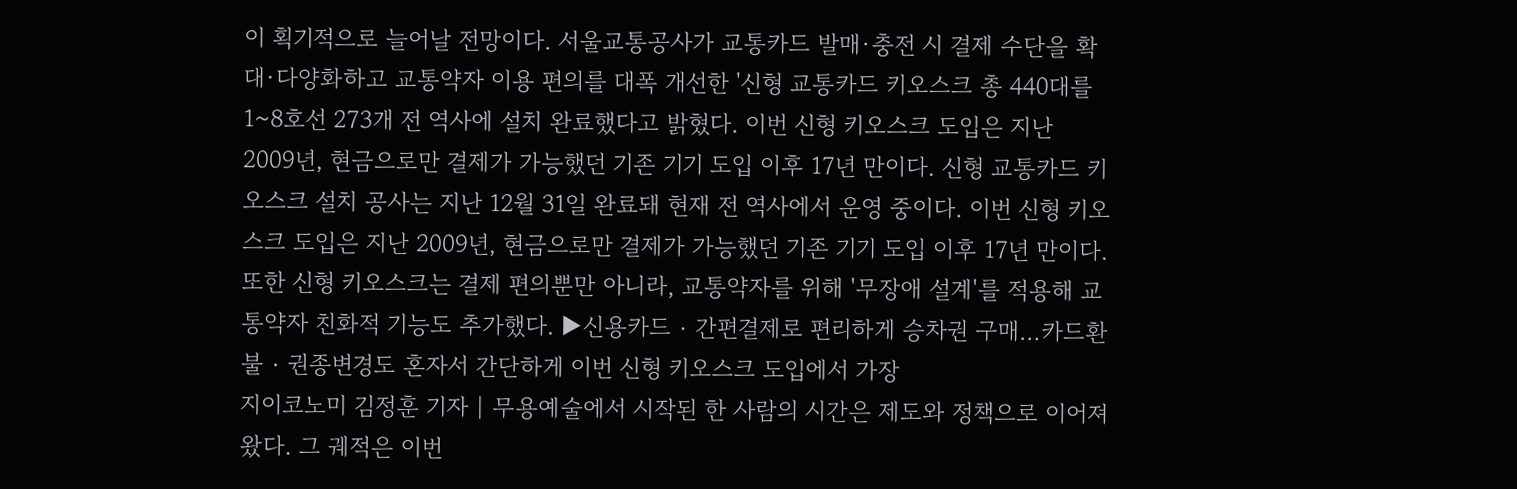이 획기적으로 늘어날 전망이다. 서울교통공사가 교통카드 발매·충전 시 결제 수단을 확대·다양화하고 교통약자 이용 편의를 대폭 개선한 '신형 교통카드 키오스크 총 440대를 1~8호선 273개 전 역사에 설치 완료했다고 밝혔다. 이번 신형 키오스크 도입은 지난 2009년, 현금으로만 결제가 가능했던 기존 기기 도입 이후 17년 만이다. 신형 교통카드 키오스크 설치 공사는 지난 12월 31일 완료돼 현재 전 역사에서 운영 중이다. 이번 신형 키오스크 도입은 지난 2009년, 현금으로만 결제가 가능했던 기존 기기 도입 이후 17년 만이다. 또한 신형 키오스크는 결제 편의뿐만 아니라, 교통약자를 위해 '무장애 설계'를 적용해 교통약자 친화적 기능도 추가했다. ▶신용카드‧간편결제로 편리하게 승차권 구매…카드환불‧권종변경도 혼자서 간단하게 이번 신형 키오스크 도입에서 가장
지이코노미 김정훈 기자 | 무용예술에서 시작된 한 사람의 시간은 제도와 정책으로 이어져 왔다. 그 궤적은 이번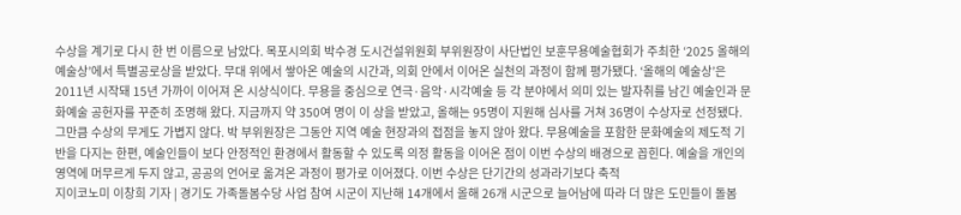수상을 계기로 다시 한 번 이름으로 남았다. 목포시의회 박수경 도시건설위원회 부위원장이 사단법인 보훈무용예술협회가 주최한 ‘2025 올해의 예술상’에서 특별공로상을 받았다. 무대 위에서 쌓아온 예술의 시간과, 의회 안에서 이어온 실천의 과정이 함께 평가됐다. ‘올해의 예술상’은 2011년 시작돼 15년 가까이 이어져 온 시상식이다. 무용을 중심으로 연극·음악·시각예술 등 각 분야에서 의미 있는 발자취를 남긴 예술인과 문화예술 공헌자를 꾸준히 조명해 왔다. 지금까지 약 350여 명이 이 상을 받았고, 올해는 95명이 지원해 심사를 거쳐 36명이 수상자로 선정됐다. 그만큼 수상의 무게도 가볍지 않다. 박 부위원장은 그동안 지역 예술 현장과의 접점을 놓지 않아 왔다. 무용예술을 포함한 문화예술의 제도적 기반을 다지는 한편, 예술인들이 보다 안정적인 환경에서 활동할 수 있도록 의정 활동을 이어온 점이 이번 수상의 배경으로 꼽힌다. 예술을 개인의 영역에 머무르게 두지 않고, 공공의 언어로 옮겨온 과정이 평가로 이어졌다. 이번 수상은 단기간의 성과라기보다 축적
지이코노미 이창희 기자 | 경기도 가족돌봄수당 사업 참여 시군이 지난해 14개에서 올해 26개 시군으로 늘어남에 따라 더 많은 도민들이 돌봄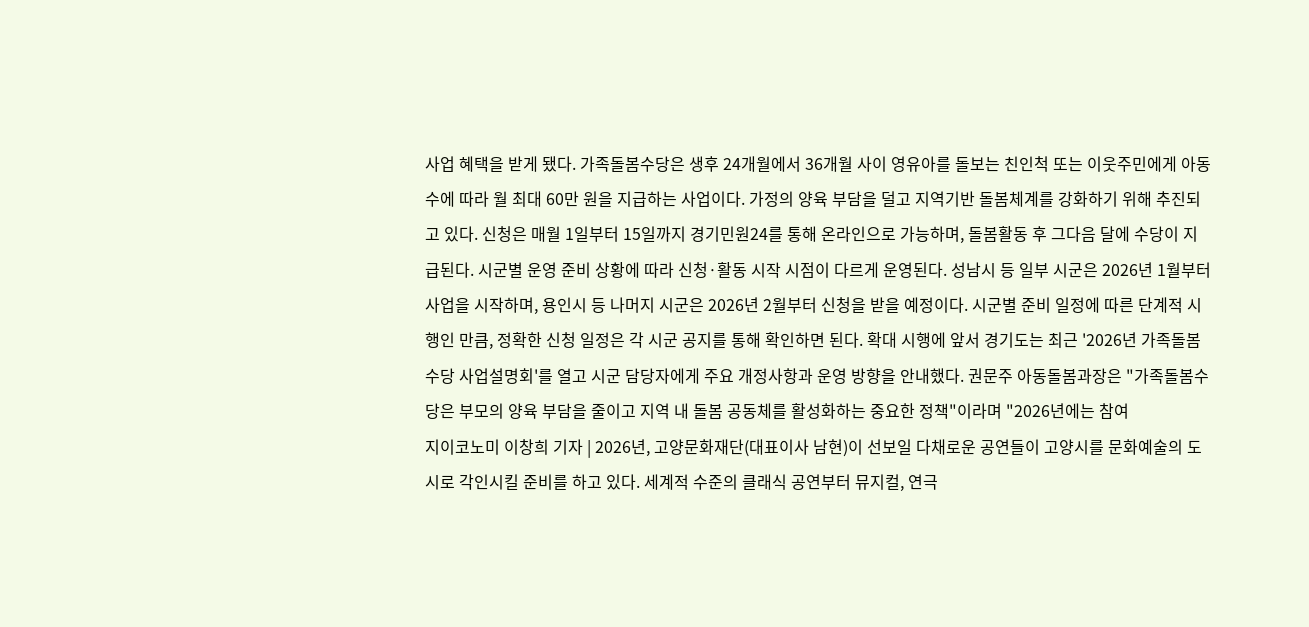사업 혜택을 받게 됐다. 가족돌봄수당은 생후 24개월에서 36개월 사이 영유아를 돌보는 친인척 또는 이웃주민에게 아동수에 따라 월 최대 60만 원을 지급하는 사업이다. 가정의 양육 부담을 덜고 지역기반 돌봄체계를 강화하기 위해 추진되고 있다. 신청은 매월 1일부터 15일까지 경기민원24를 통해 온라인으로 가능하며, 돌봄활동 후 그다음 달에 수당이 지급된다. 시군별 운영 준비 상황에 따라 신청·활동 시작 시점이 다르게 운영된다. 성남시 등 일부 시군은 2026년 1월부터 사업을 시작하며, 용인시 등 나머지 시군은 2026년 2월부터 신청을 받을 예정이다. 시군별 준비 일정에 따른 단계적 시행인 만큼, 정확한 신청 일정은 각 시군 공지를 통해 확인하면 된다. 확대 시행에 앞서 경기도는 최근 '2026년 가족돌봄수당 사업설명회'를 열고 시군 담당자에게 주요 개정사항과 운영 방향을 안내했다. 권문주 아동돌봄과장은 "가족돌봄수당은 부모의 양육 부담을 줄이고 지역 내 돌봄 공동체를 활성화하는 중요한 정책"이라며 "2026년에는 참여
지이코노미 이창희 기자 | 2026년, 고양문화재단(대표이사 남현)이 선보일 다채로운 공연들이 고양시를 문화예술의 도시로 각인시킬 준비를 하고 있다. 세계적 수준의 클래식 공연부터 뮤지컬, 연극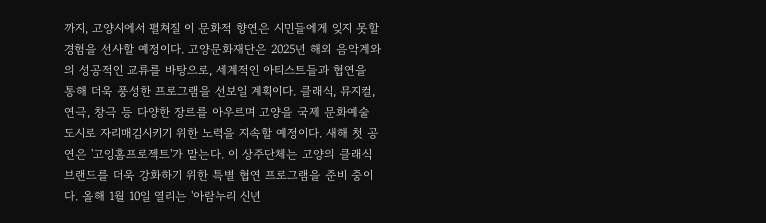까지, 고양시에서 펼쳐질 이 문화적 향연은 시민들에게 잊지 못할 경험을 선사할 예정이다. 고양문화재단은 2025년 해외 음악계와의 성공적인 교류를 바탕으로, 세계적인 아티스트들과 협연을 통해 더욱 풍성한 프로그램을 선보일 계획이다. 클래식, 뮤지컬, 연극, 창극 등 다양한 장르를 아우르며 고양을 국제 문화예술 도시로 자리매김시키기 위한 노력을 지속할 예정이다. 새해 첫 공연은 '고잉홈프로젝트'가 맡는다. 이 상주단체는 고양의 클래식 브랜드를 더욱 강화하기 위한 특별 협연 프로그램을 준비 중이다. 올해 1월 10일 열리는 '아람누리 신년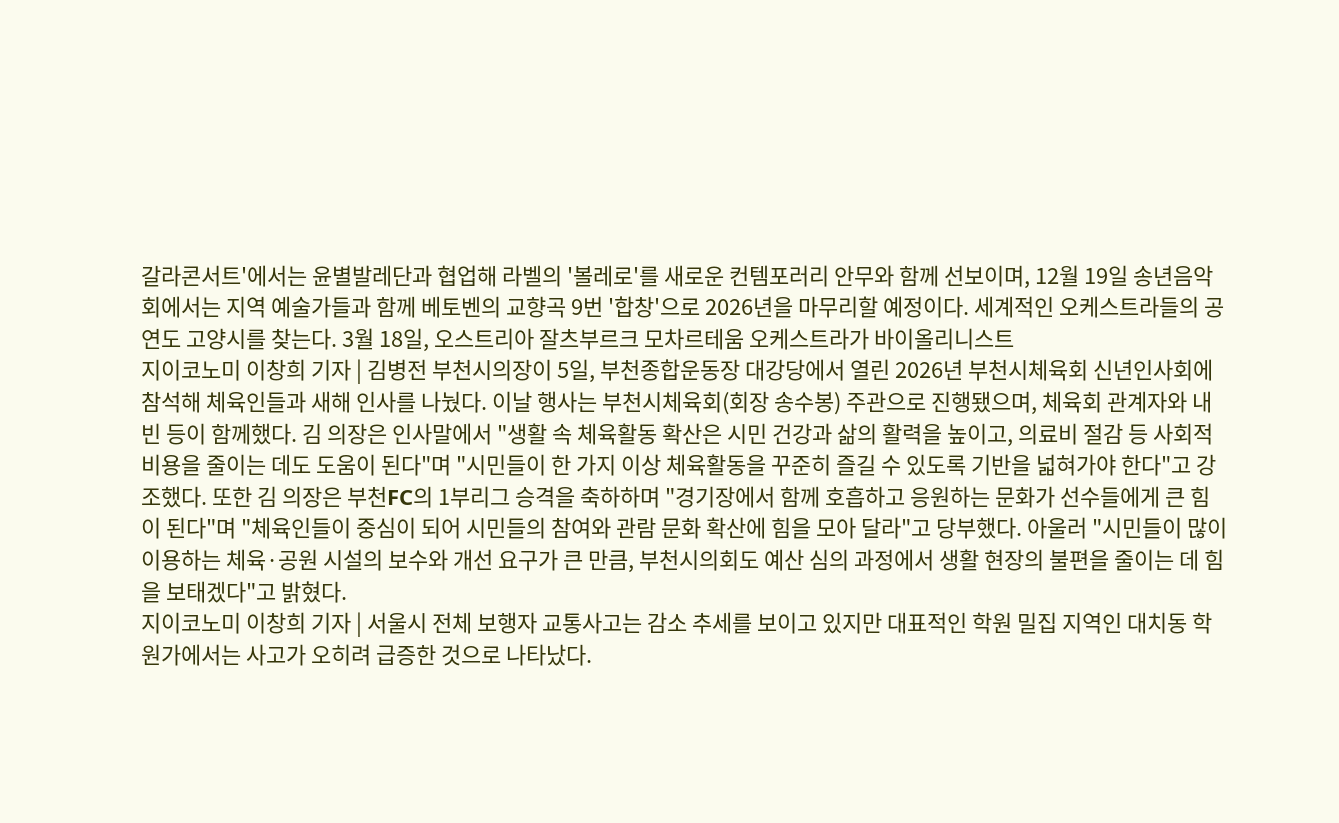갈라콘서트'에서는 윤별발레단과 협업해 라벨의 '볼레로'를 새로운 컨템포러리 안무와 함께 선보이며, 12월 19일 송년음악회에서는 지역 예술가들과 함께 베토벤의 교향곡 9번 '합창'으로 2026년을 마무리할 예정이다. 세계적인 오케스트라들의 공연도 고양시를 찾는다. 3월 18일, 오스트리아 잘츠부르크 모차르테움 오케스트라가 바이올리니스트
지이코노미 이창희 기자 | 김병전 부천시의장이 5일, 부천종합운동장 대강당에서 열린 2026년 부천시체육회 신년인사회에 참석해 체육인들과 새해 인사를 나눴다. 이날 행사는 부천시체육회(회장 송수봉) 주관으로 진행됐으며, 체육회 관계자와 내빈 등이 함께했다. 김 의장은 인사말에서 "생활 속 체육활동 확산은 시민 건강과 삶의 활력을 높이고, 의료비 절감 등 사회적 비용을 줄이는 데도 도움이 된다"며 "시민들이 한 가지 이상 체육활동을 꾸준히 즐길 수 있도록 기반을 넓혀가야 한다"고 강조했다. 또한 김 의장은 부천FC의 1부리그 승격을 축하하며 "경기장에서 함께 호흡하고 응원하는 문화가 선수들에게 큰 힘이 된다"며 "체육인들이 중심이 되어 시민들의 참여와 관람 문화 확산에 힘을 모아 달라"고 당부했다. 아울러 "시민들이 많이 이용하는 체육·공원 시설의 보수와 개선 요구가 큰 만큼, 부천시의회도 예산 심의 과정에서 생활 현장의 불편을 줄이는 데 힘을 보태겠다"고 밝혔다.
지이코노미 이창희 기자 | 서울시 전체 보행자 교통사고는 감소 추세를 보이고 있지만 대표적인 학원 밀집 지역인 대치동 학원가에서는 사고가 오히려 급증한 것으로 나타났다.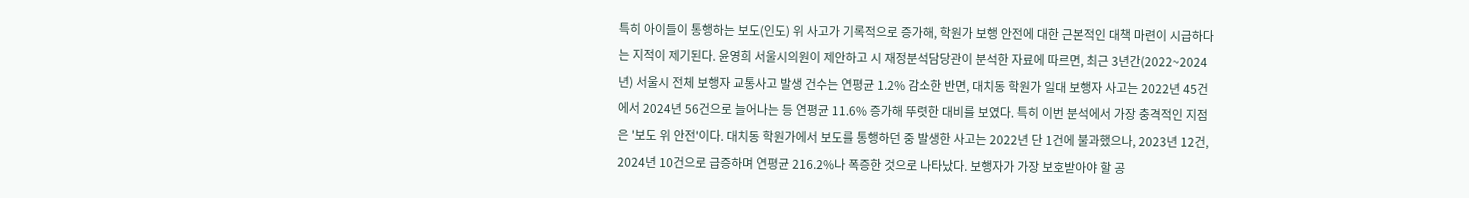특히 아이들이 통행하는 보도(인도) 위 사고가 기록적으로 증가해, 학원가 보행 안전에 대한 근본적인 대책 마련이 시급하다는 지적이 제기된다. 윤영희 서울시의원이 제안하고 시 재정분석담당관이 분석한 자료에 따르면, 최근 3년간(2022~2024년) 서울시 전체 보행자 교통사고 발생 건수는 연평균 1.2% 감소한 반면, 대치동 학원가 일대 보행자 사고는 2022년 45건에서 2024년 56건으로 늘어나는 등 연평균 11.6% 증가해 뚜렷한 대비를 보였다. 특히 이번 분석에서 가장 충격적인 지점은 '보도 위 안전'이다. 대치동 학원가에서 보도를 통행하던 중 발생한 사고는 2022년 단 1건에 불과했으나, 2023년 12건, 2024년 10건으로 급증하며 연평균 216.2%나 폭증한 것으로 나타났다. 보행자가 가장 보호받아야 할 공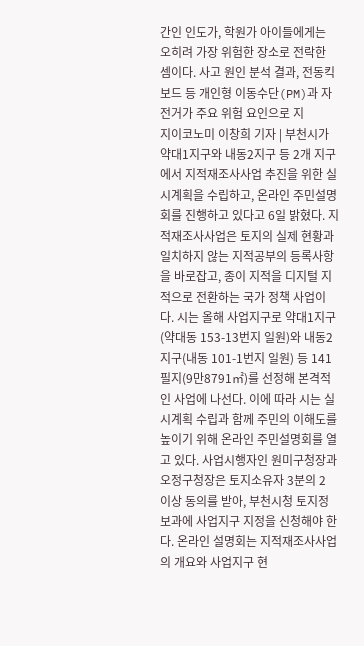간인 인도가, 학원가 아이들에게는 오히려 가장 위험한 장소로 전락한 셈이다. 사고 원인 분석 결과, 전동킥보드 등 개인형 이동수단(PM)과 자전거가 주요 위험 요인으로 지
지이코노미 이창희 기자 | 부천시가 약대1지구와 내동2지구 등 2개 지구에서 지적재조사사업 추진을 위한 실시계획을 수립하고, 온라인 주민설명회를 진행하고 있다고 6일 밝혔다. 지적재조사사업은 토지의 실제 현황과 일치하지 않는 지적공부의 등록사항을 바로잡고, 종이 지적을 디지털 지적으로 전환하는 국가 정책 사업이다. 시는 올해 사업지구로 약대1지구(약대동 153-13번지 일원)와 내동2지구(내동 101-1번지 일원) 등 141필지(9만8791㎡)를 선정해 본격적인 사업에 나선다. 이에 따라 시는 실시계획 수립과 함께 주민의 이해도를 높이기 위해 온라인 주민설명회를 열고 있다. 사업시행자인 원미구청장과 오정구청장은 토지소유자 3분의 2 이상 동의를 받아, 부천시청 토지정보과에 사업지구 지정을 신청해야 한다. 온라인 설명회는 지적재조사사업의 개요와 사업지구 현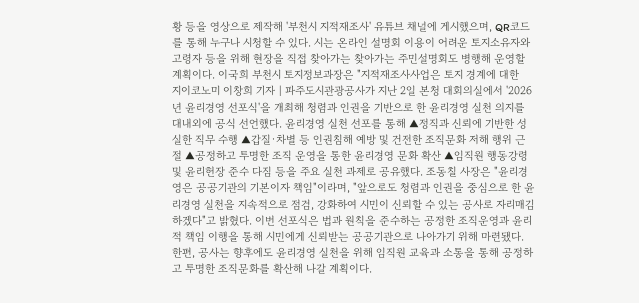황 등을 영상으로 제작해 '부천시 지적재조사' 유튜브 채널에 게시했으며, QR코드를 통해 누구나 시청할 수 있다. 시는 온라인 설명회 이용이 어려운 토지소유자와 고령자 등을 위해 현장을 직접 찾아가는 찾아가는 주민설명회도 병행해 운영할 계획이다. 이국희 부천시 토지정보과장은 "지적재조사사업은 토지 경계에 대한
지이코노미 이창희 기자 | 파주도시관광공사가 지난 2일 본청 대회의실에서 '2026년 윤리경영 선포식'을 개최해 청렴과 인권을 기반으로 한 윤리경영 실천 의지를 대내외에 공식 선언했다. 윤리경영 실천 선포를 통해 ▲정직과 신뢰에 기반한 성실한 직무 수행 ▲갑질·차별 등 인권침해 예방 및 건전한 조직문화 저해 행위 근절 ▲공정하고 투명한 조직 운영을 통한 윤리경영 문화 확산 ▲임직원 행동강령 및 윤리헌장 준수 다짐 등을 주요 실천 과제로 공유했다. 조동칠 사장은 "윤리경영은 공공기관의 기본이자 책임"이라며, "앞으로도 청렴과 인권을 중심으로 한 윤리경영 실천을 지속적으로 점검, 강화하여 시민이 신뢰할 수 있는 공사로 자리매김하겠다"고 밝혔다. 이번 선포식은 법과 원칙을 준수하는 공정한 조직운영과 윤리적 책임 이행을 통해 시민에게 신뢰받는 공공기관으로 나아가기 위해 마련됐다. 한편, 공사는 향후에도 윤리경영 실천을 위해 임직원 교육과 소통을 통해 공정하고 투명한 조직문화를 확산해 나갈 계획이다.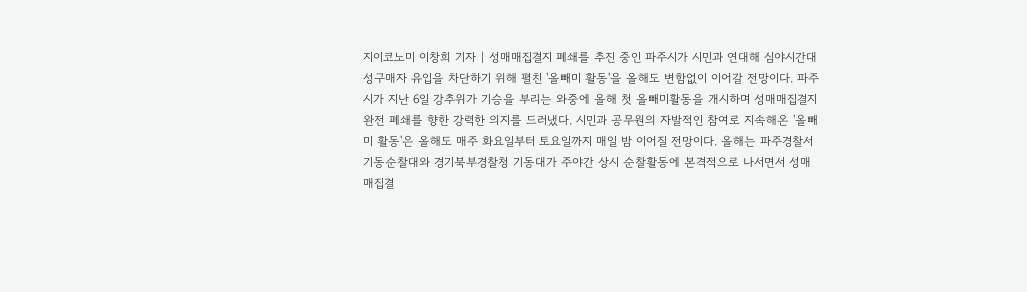지이코노미 이창희 기자 | 성매매집결지 폐쇄를 추진 중인 파주시가 시민과 연대해 심야시간대 성구매자 유입을 차단하기 위해 펼친 '올빼미 활동'을 올해도 변함없이 이어갈 전망이다. 파주시가 지난 6일 강추위가 기승을 부리는 와중에 올해 첫 올빼미활동을 개시하며 성매매집결지 완전 폐쇄를 향한 강력한 의지를 드러냈다. 시민과 공무원의 자발적인 참여로 지속해온 '올빼미 활동'은 올해도 매주 화요일부터 토요일까지 매일 밤 이어질 전망이다. 올해는 파주경찰서 기동순찰대와 경기북부경찰청 기동대가 주야간 상시 순찰활동에 본격적으로 나서면서 성매매집결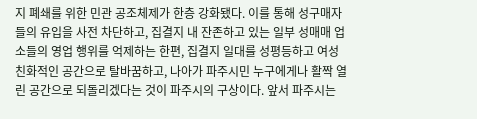지 폐쇄를 위한 민관 공조체제가 한층 강화됐다. 이를 통해 성구매자들의 유입을 사전 차단하고, 집결지 내 잔존하고 있는 일부 성매매 업소들의 영업 행위를 억제하는 한편, 집결지 일대를 성평등하고 여성친화적인 공간으로 탈바꿈하고, 나아가 파주시민 누구에게나 활짝 열린 공간으로 되돌리겠다는 것이 파주시의 구상이다. 앞서 파주시는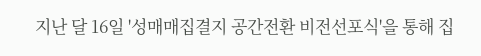지난 달 16일 '성매매집결지 공간전환 비전선포식'을 통해 집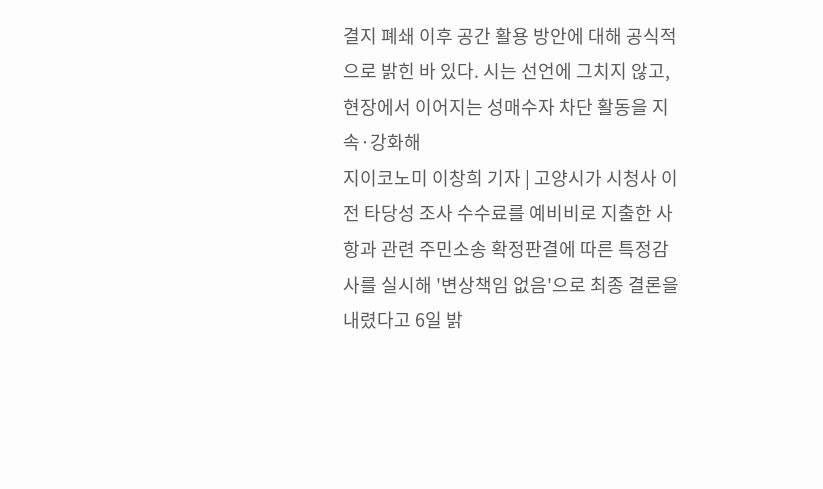결지 폐쇄 이후 공간 활용 방안에 대해 공식적으로 밝힌 바 있다. 시는 선언에 그치지 않고, 현장에서 이어지는 성매수자 차단 활동을 지속·강화해
지이코노미 이창희 기자 | 고양시가 시청사 이전 타당성 조사 수수료를 예비비로 지출한 사항과 관련 주민소송 확정판결에 따른 특정감사를 실시해 '변상책임 없음'으로 최종 결론을 내렸다고 6일 밝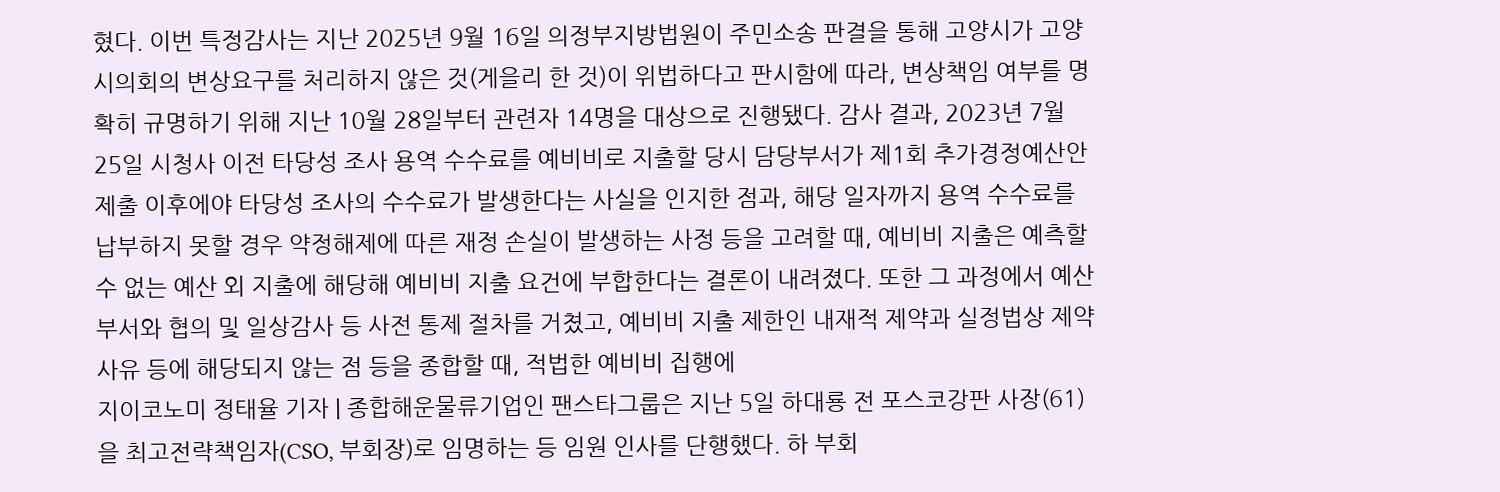혔다. 이번 특정감사는 지난 2025년 9월 16일 의정부지방법원이 주민소송 판결을 통해 고양시가 고양시의회의 변상요구를 처리하지 않은 것(게을리 한 것)이 위법하다고 판시함에 따라, 변상책임 여부를 명확히 규명하기 위해 지난 10월 28일부터 관련자 14명을 대상으로 진행됐다. 감사 결과, 2023년 7월 25일 시청사 이전 타당성 조사 용역 수수료를 예비비로 지출할 당시 담당부서가 제1회 추가경정예산안 제출 이후에야 타당성 조사의 수수료가 발생한다는 사실을 인지한 점과, 해당 일자까지 용역 수수료를 납부하지 못할 경우 약정해제에 따른 재정 손실이 발생하는 사정 등을 고려할 때, 예비비 지출은 예측할 수 없는 예산 외 지출에 해당해 예비비 지출 요건에 부합한다는 결론이 내려졌다. 또한 그 과정에서 예산부서와 협의 및 일상감사 등 사전 통제 절차를 거쳤고, 예비비 지출 제한인 내재적 제약과 실정법상 제약 사유 등에 해당되지 않는 점 등을 종합할 때, 적법한 예비비 집행에
지이코노미 정태율 기자 | 종합해운물류기업인 팬스타그룹은 지난 5일 하대룡 전 포스코강판 사장(61)을 최고전략책임자(CSO, 부회장)로 임명하는 등 임원 인사를 단행했다. 하 부회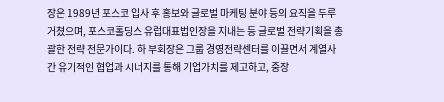장은 1989년 포스코 입사 후 홍보와 글로벌 마케팅 분야 등의 요직을 두루 거쳤으며, 포스코홀딩스 유럽대표법인장을 지내는 등 글로벌 전략기획을 총괄한 전략 전문가이다. 하 부회장은 그룹 경영전략센터를 이끌면서 계열사 간 유기적인 협업과 시너지를 통해 기업가치를 제고하고, 중장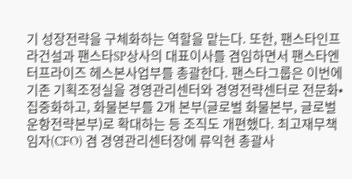기 성장전략을 구체화하는 역할을 맡는다. 또한, 팬스타인프라건설과 팬스타SP상사의 대표이사를 겸임하면서 팬스타엔터프라이즈 헤스본사업부를 총괄한다. 팬스타그룹은 이번에 기존 기획조정실을 경영관리센터와 경영전략센터로 전문화•집중화하고, 화물본부를 2개 본부(글로벌 화물본부, 글로벌 운항전략본부)로 확대하는 등 조직도 개편했다. 최고재무책임자(CFO) 겸 경영관리센터장에 류익현 총괄사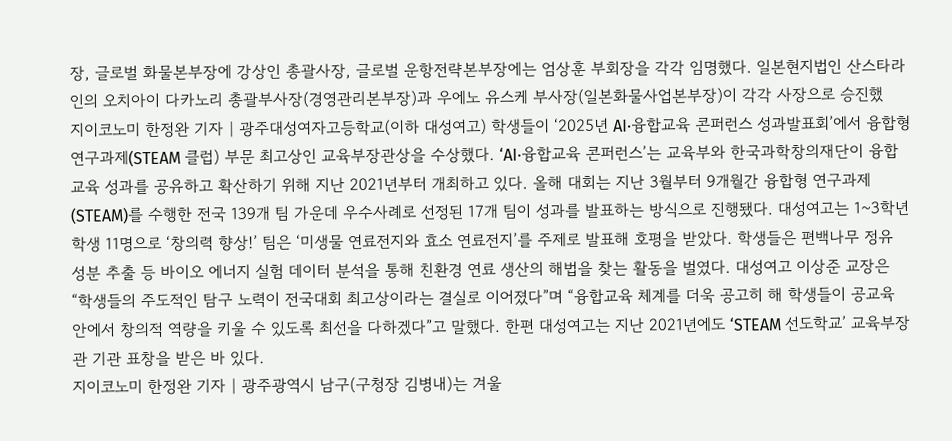장, 글로벌 화물본부장에 강상인 총괄사장, 글로벌 운항전략본부장에는 엄상훈 부회장을 각각 임명했다. 일본현지법인 산스타라인의 오치아이 다카노리 총괄부사장(경영관리본부장)과 우에노 유스케 부사장(일본화물사업본부장)이 각각 사장으로 승진했
지이코노미 한정완 기자 | 광주대성여자고등학교(이하 대성여고) 학생들이 ‘2025년 AI·융합교육 콘퍼런스 성과발표회’에서 융합형 연구과제(STEAM 클럽) 부문 최고상인 교육부장관상을 수상했다. ‘AI·융합교육 콘퍼런스’는 교육부와 한국과학창의재단이 융합교육 성과를 공유하고 확산하기 위해 지난 2021년부터 개최하고 있다. 올해 대회는 지난 3월부터 9개월간 융합형 연구과제(STEAM)를 수행한 전국 139개 팀 가운데 우수사례로 선정된 17개 팀이 성과를 발표하는 방식으로 진행됐다. 대성여고는 1~3학년 학생 11명으로 ‘창의력 향상!’ 팀은 ‘미생물 연료전지와 효소 연료전지’를 주제로 발표해 호평을 받았다. 학생들은 편백나무 정유 성분 추출 등 바이오 에너지 실험 데이터 분석을 통해 친환경 연료 생산의 해법을 찾는 활동을 벌였다. 대성여고 이상준 교장은 “학생들의 주도적인 탐구 노력이 전국대회 최고상이라는 결실로 이어졌다”며 “융합교육 체계를 더욱 공고히 해 학생들이 공교육 안에서 창의적 역량을 키울 수 있도록 최선을 다하겠다”고 말했다. 한편 대성여고는 지난 2021년에도 ‘STEAM 선도학교’ 교육부장관 기관 표창을 받은 바 있다.
지이코노미 한정완 기자 | 광주광역시 남구(구청장 김병내)는 겨울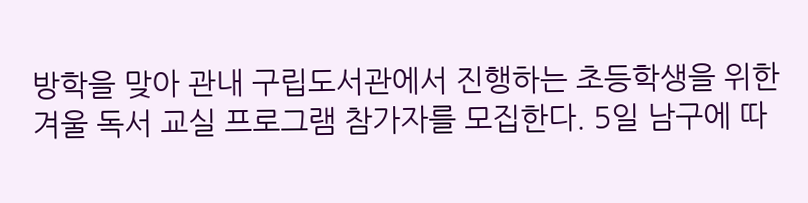방학을 맞아 관내 구립도서관에서 진행하는 초등학생을 위한 겨울 독서 교실 프로그램 참가자를 모집한다. 5일 남구에 따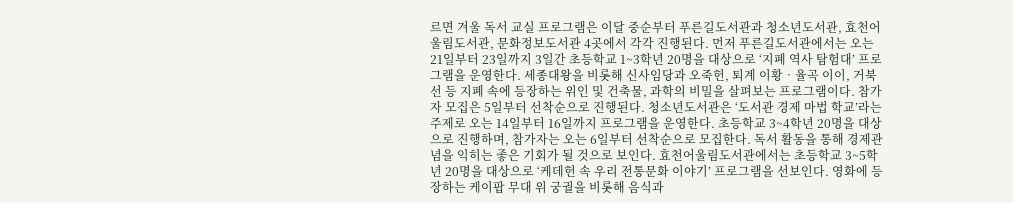르면 겨울 독서 교실 프로그램은 이달 중순부터 푸른길도서관과 청소년도서관, 효천어울림도서관, 문화정보도서관 4곳에서 각각 진행된다. 먼저 푸른길도서관에서는 오는 21일부터 23일까지 3일간 초등학교 1~3학년 20명을 대상으로 ‘지폐 역사 탐험대’ 프로그램을 운영한다. 세종대왕을 비롯해 신사임당과 오죽헌, 퇴계 이황‧율곡 이이, 거북선 등 지폐 속에 등장하는 위인 및 건축물, 과학의 비밀을 살펴보는 프로그램이다. 참가자 모집은 5일부터 선착순으로 진행된다. 청소년도서관은 ‘도서관 경제 마법 학교’라는 주제로 오는 14일부터 16일까지 프로그램을 운영한다. 초등학교 3~4학년 20명을 대상으로 진행하며, 참가자는 오는 6일부터 선착순으로 모집한다. 독서 활동을 통해 경제관념을 익히는 좋은 기회가 될 것으로 보인다. 효천어울림도서관에서는 초등학교 3~5학년 20명을 대상으로 ‘케데헌 속 우리 전통문화 이야기’ 프로그램을 선보인다. 영화에 등장하는 케이팝 무대 위 궁궐을 비롯해 음식과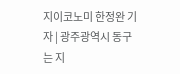지이코노미 한정완 기자 | 광주광역시 동구는 지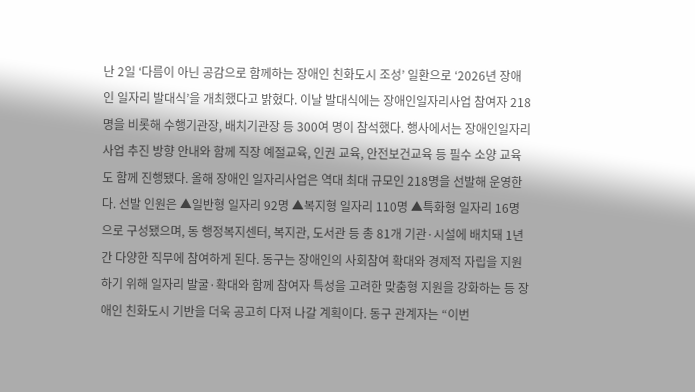난 2일 ‘다름이 아닌 공감으로 함께하는 장애인 친화도시 조성’ 일환으로 ‘2026년 장애인 일자리 발대식’을 개최했다고 밝혔다. 이날 발대식에는 장애인일자리사업 참여자 218명을 비롯해 수행기관장, 배치기관장 등 300여 명이 참석했다. 행사에서는 장애인일자리사업 추진 방향 안내와 함께 직장 예절교육, 인권 교육, 안전보건교육 등 필수 소양 교육도 함께 진행됐다. 올해 장애인 일자리사업은 역대 최대 규모인 218명을 선발해 운영한다. 선발 인원은 ▲일반형 일자리 92명 ▲복지형 일자리 110명 ▲특화형 일자리 16명으로 구성됐으며, 동 행정복지센터, 복지관, 도서관 등 총 81개 기관·시설에 배치돼 1년간 다양한 직무에 참여하게 된다. 동구는 장애인의 사회참여 확대와 경제적 자립을 지원하기 위해 일자리 발굴·확대와 함께 참여자 특성을 고려한 맞춤형 지원을 강화하는 등 장애인 친화도시 기반을 더욱 공고히 다져 나갈 계획이다. 동구 관계자는 “이번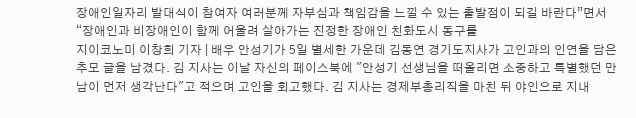장애인일자리 발대식이 참여자 여러분께 자부심과 책임감을 느낄 수 있는 출발점이 되길 바란다”면서 “장애인과 비장애인이 함께 어울려 살아가는 진정한 장애인 친화도시 동구를
지이코노미 이창희 기자 | 배우 안성기가 5일 별세한 가운데 김동연 경기도지사가 고인과의 인연을 담은 추모 글을 남겼다. 김 지사는 이날 자신의 페이스북에 "안성기 선생님을 떠올리면 소중하고 특별했던 만남이 먼저 생각난다"고 적으며 고인을 회고했다. 김 지사는 경제부총리직을 마친 뒤 야인으로 지내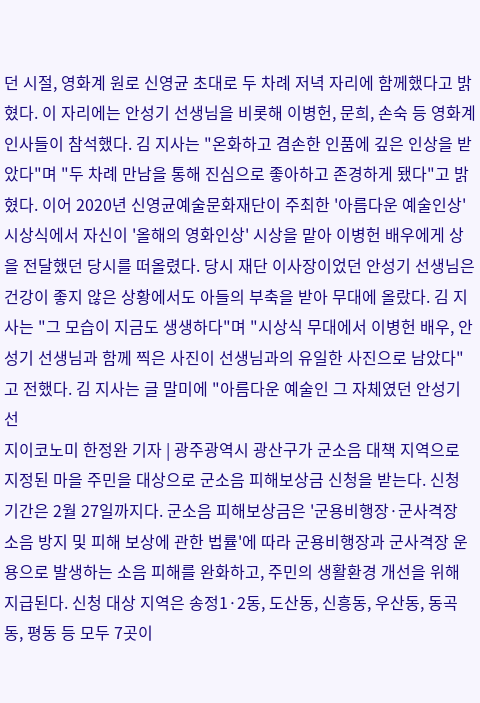던 시절, 영화계 원로 신영균 초대로 두 차례 저녁 자리에 함께했다고 밝혔다. 이 자리에는 안성기 선생님을 비롯해 이병헌, 문희, 손숙 등 영화계 인사들이 참석했다. 김 지사는 "온화하고 겸손한 인품에 깊은 인상을 받았다"며 "두 차례 만남을 통해 진심으로 좋아하고 존경하게 됐다"고 밝혔다. 이어 2020년 신영균예술문화재단이 주최한 '아름다운 예술인상' 시상식에서 자신이 '올해의 영화인상' 시상을 맡아 이병헌 배우에게 상을 전달했던 당시를 떠올렸다. 당시 재단 이사장이었던 안성기 선생님은 건강이 좋지 않은 상황에서도 아들의 부축을 받아 무대에 올랐다. 김 지사는 "그 모습이 지금도 생생하다"며 "시상식 무대에서 이병헌 배우, 안성기 선생님과 함께 찍은 사진이 선생님과의 유일한 사진으로 남았다"고 전했다. 김 지사는 글 말미에 "아름다운 예술인 그 자체였던 안성기 선
지이코노미 한정완 기자 | 광주광역시 광산구가 군소음 대책 지역으로 지정된 마을 주민을 대상으로 군소음 피해보상금 신청을 받는다. 신청 기간은 2월 27일까지다. 군소음 피해보상금은 '군용비행장·군사격장 소음 방지 및 피해 보상에 관한 법률'에 따라 군용비행장과 군사격장 운용으로 발생하는 소음 피해를 완화하고, 주민의 생활환경 개선을 위해 지급된다. 신청 대상 지역은 송정1·2동, 도산동, 신흥동, 우산동, 동곡동, 평동 등 모두 7곳이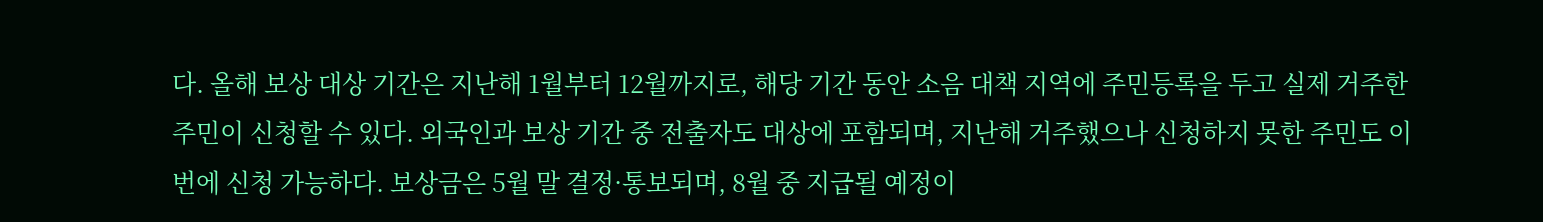다. 올해 보상 대상 기간은 지난해 1월부터 12월까지로, 해당 기간 동안 소음 대책 지역에 주민등록을 두고 실제 거주한 주민이 신청할 수 있다. 외국인과 보상 기간 중 전출자도 대상에 포함되며, 지난해 거주했으나 신청하지 못한 주민도 이번에 신청 가능하다. 보상금은 5월 말 결정·통보되며, 8월 중 지급될 예정이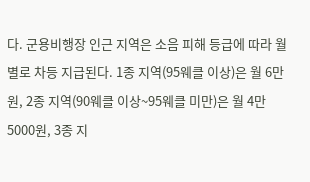다. 군용비행장 인근 지역은 소음 피해 등급에 따라 월별로 차등 지급된다. 1종 지역(95웨클 이상)은 월 6만 원, 2종 지역(90웨클 이상~95웨클 미만)은 월 4만 5000원, 3종 지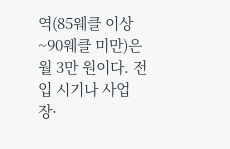역(85웨클 이상~90웨클 미만)은 월 3만 원이다. 전입 시기나 사업장·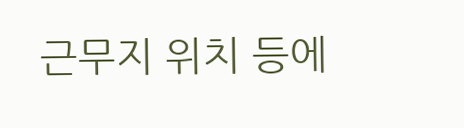근무지 위치 등에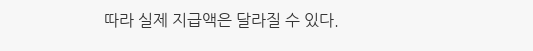따라 실제 지급액은 달라질 수 있다.